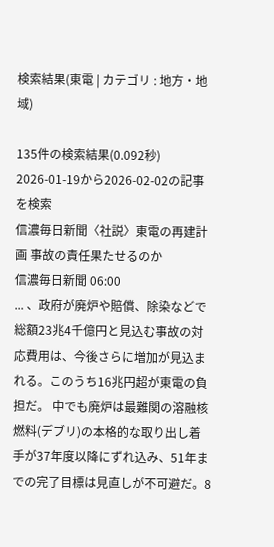検索結果(東電 | カテゴリ : 地方・地域)

135件の検索結果(0.092秒) 2026-01-19から2026-02-02の記事を検索
信濃毎日新聞〈社説〉東電の再建計画 事故の責任果たせるのか
信濃毎日新聞 06:00
... 、政府が廃炉や賠償、除染などで総額23兆4千億円と見込む事故の対応費用は、今後さらに増加が見込まれる。このうち16兆円超が東電の負担だ。 中でも廃炉は最難関の溶融核燃料(デブリ)の本格的な取り出し着手が37年度以降にずれ込み、51年までの完了目標は見直しが不可避だ。8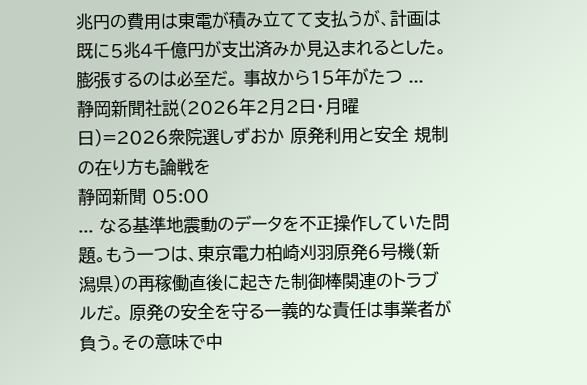兆円の費用は東電が積み立てて支払うが、計画は既に5兆4千億円が支出済みか見込まれるとした。膨張するのは必至だ。 事故から15年がたつ ...
静岡新聞社説(2026年2月2日・月曜日)=2026衆院選しずおか 原発利用と安全 規制の在り方も論戦を
静岡新聞 05:00
... なる基準地震動のデータを不正操作していた問題。もう一つは、東京電力柏崎刈羽原発6号機(新潟県)の再稼働直後に起きた制御棒関連のトラブルだ。 原発の安全を守る一義的な責任は事業者が負う。その意味で中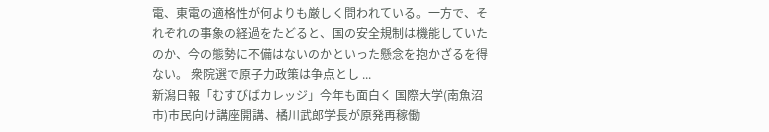電、東電の適格性が何よりも厳しく問われている。一方で、それぞれの事象の経過をたどると、国の安全規制は機能していたのか、今の態勢に不備はないのかといった懸念を抱かざるを得ない。 衆院選で原子力政策は争点とし ...
新潟日報「むすびばカレッジ」今年も面白く 国際大学(南魚沼市)市民向け講座開講、橘川武郎学長が原発再稼働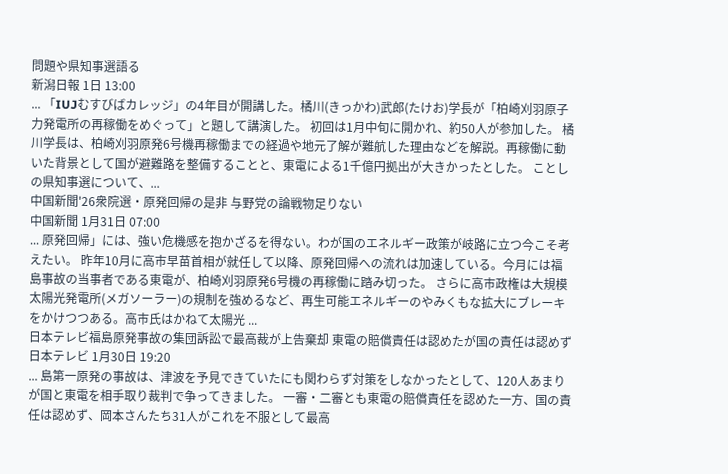問題や県知事選語る
新潟日報 1日 13:00
... 「IUJむすびばカレッジ」の4年目が開講した。橘川(きっかわ)武郎(たけお)学長が「柏崎刈羽原子力発電所の再稼働をめぐって」と題して講演した。 初回は1月中旬に開かれ、約50人が参加した。 橘川学長は、柏崎刈羽原発6号機再稼働までの経過や地元了解が難航した理由などを解説。再稼働に動いた背景として国が避難路を整備することと、東電による1千億円拠出が大きかったとした。 ことしの県知事選について、...
中国新聞'26衆院選・原発回帰の是非 与野党の論戦物足りない
中国新聞 1月31日 07:00
... 原発回帰」には、強い危機感を抱かざるを得ない。わが国のエネルギー政策が岐路に立つ今こそ考えたい。 昨年10月に高市早苗首相が就任して以降、原発回帰への流れは加速している。今月には福島事故の当事者である東電が、柏崎刈羽原発6号機の再稼働に踏み切った。 さらに高市政権は大規模太陽光発電所(メガソーラー)の規制を強めるなど、再生可能エネルギーのやみくもな拡大にブレーキをかけつつある。高市氏はかねて太陽光 ...
日本テレビ福島原発事故の集団訴訟で最高裁が上告棄却 東電の賠償責任は認めたが国の責任は認めず
日本テレビ 1月30日 19:20
... 島第一原発の事故は、津波を予見できていたにも関わらず対策をしなかったとして、120人あまりが国と東電を相手取り裁判で争ってきました。 一審・二審とも東電の賠償責任を認めた一方、国の責任は認めず、岡本さんたち31人がこれを不服として最高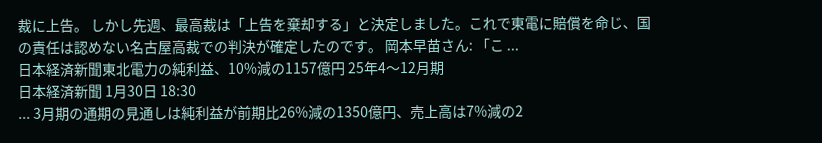裁に上告。 しかし先週、最高裁は「上告を棄却する」と決定しました。これで東電に賠償を命じ、国の責任は認めない名古屋高裁での判決が確定したのです。 岡本早苗さん: 「こ ...
日本経済新聞東北電力の純利益、10%減の1157億円 25年4〜12月期
日本経済新聞 1月30日 18:30
... 3月期の通期の見通しは純利益が前期比26%減の1350億円、売上高は7%減の2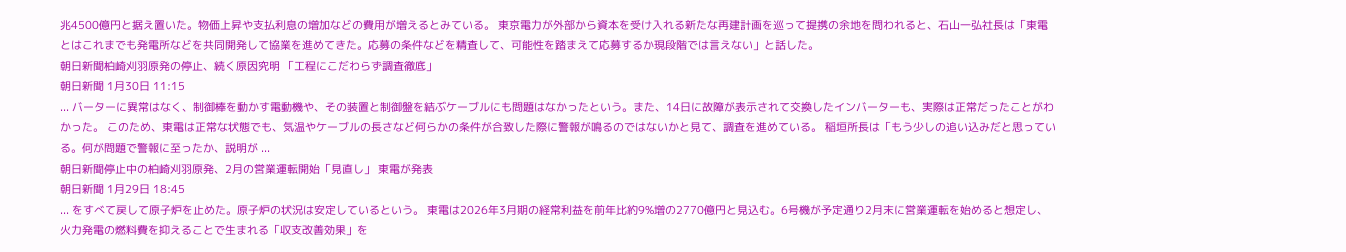兆4500億円と据え置いた。物価上昇や支払利息の増加などの費用が増えるとみている。 東京電力が外部から資本を受け入れる新たな再建計画を巡って提携の余地を問われると、石山一弘社長は「東電とはこれまでも発電所などを共同開発して協業を進めてきた。応募の条件などを精査して、可能性を踏まえて応募するか現段階では言えない」と話した。
朝日新聞柏崎刈羽原発の停止、続く原因究明 「工程にこだわらず調査徹底」
朝日新聞 1月30日 11:15
... バーターに異常はなく、制御棒を動かす電動機や、その装置と制御盤を結ぶケーブルにも問題はなかったという。また、14日に故障が表示されて交換したインバーターも、実際は正常だったことがわかった。 このため、東電は正常な状態でも、気温やケーブルの長さなど何らかの条件が合致した際に警報が鳴るのではないかと見て、調査を進めている。 稲垣所長は「もう少しの追い込みだと思っている。何が問題で警報に至ったか、説明が ...
朝日新聞停止中の柏崎刈羽原発、2月の営業運転開始「見直し」 東電が発表
朝日新聞 1月29日 18:45
... をすべて戻して原子炉を止めた。原子炉の状況は安定しているという。 東電は2026年3月期の経常利益を前年比約9%増の2770億円と見込む。6号機が予定通り2月末に営業運転を始めると想定し、火力発電の燃料費を抑えることで生まれる「収支改善効果」を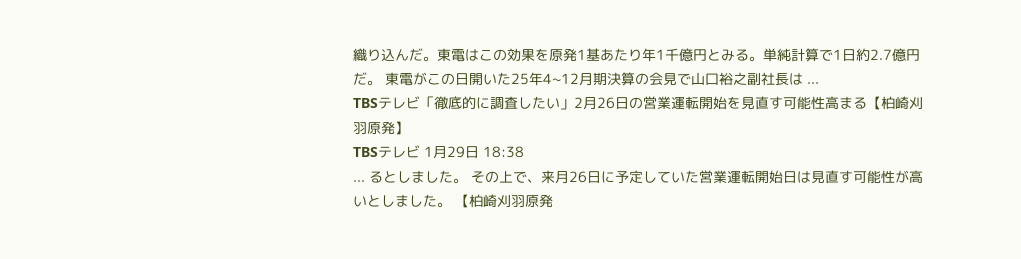織り込んだ。東電はこの効果を原発1基あたり年1千億円とみる。単純計算で1日約2.7億円だ。 東電がこの日開いた25年4~12月期決算の会見で山口裕之副社長は ...
TBSテレビ「徹底的に調査したい」2月26日の営業運転開始を見直す可能性高まる【柏崎刈羽原発】
TBSテレビ 1月29日 18:38
... るとしました。 その上で、来月26日に予定していた営業運転開始日は見直す可能性が高いとしました。 【柏崎刈羽原発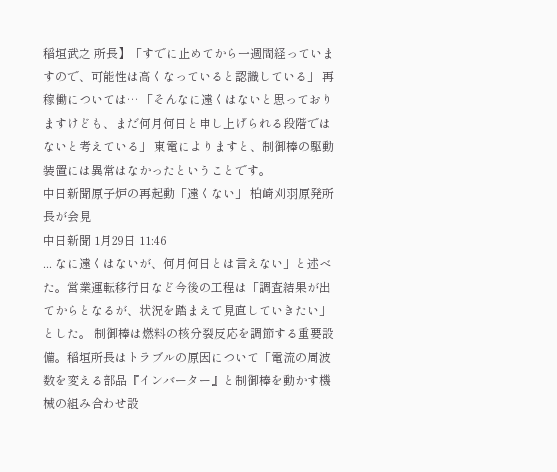稲垣武之 所長】「すでに止めてから一週間経っていますので、可能性は高くなっていると認識している」 再稼働については… 「そんなに遠くはないと思っておりますけども、まだ何月何日と申し上げられる段階ではないと考えている」 東電によりますと、制御棒の駆動装置には異常はなかったということです。
中日新聞原子炉の再起動「遠くない」 柏崎刈羽原発所長が会見
中日新聞 1月29日 11:46
... なに遠くはないが、何月何日とは言えない」と述べた。営業運転移行日など今後の工程は「調査結果が出てからとなるが、状況を踏まえて見直していきたい」とした。 制御棒は燃料の核分裂反応を調節する重要設備。稲垣所長はトラブルの原因について「電流の周波数を変える部品『インバーター』と制御棒を動かす機械の組み合わせ設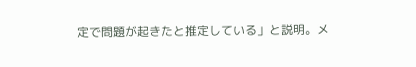定で問題が起きたと推定している」と説明。メ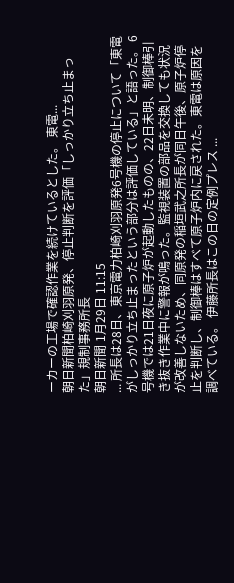ーカーの工場で確認作業を続けているとした。 東電...
朝日新聞柏崎刈羽原発、停止判断を評価「しっかり立ち止まった」規制事務所長
朝日新聞 1月29日 11:15
... 所長は28日、東京電力柏崎刈羽原発6号機の停止について「東電がしっかり立ち止まったという部分は評価している」と語った。 6号機では21日夜に原子炉が起動したものの、22日未明、制御棒引き抜き作業中に警報が鳴った。監視装置の部品を交換しても状況が改善しないため、同原発の稲垣武之所長が同日午後、原子炉停止を判断し、制御棒はすべて原子炉内に戻された。東電は原因を調べている。 伊藤所長はこの日の定例プレス ...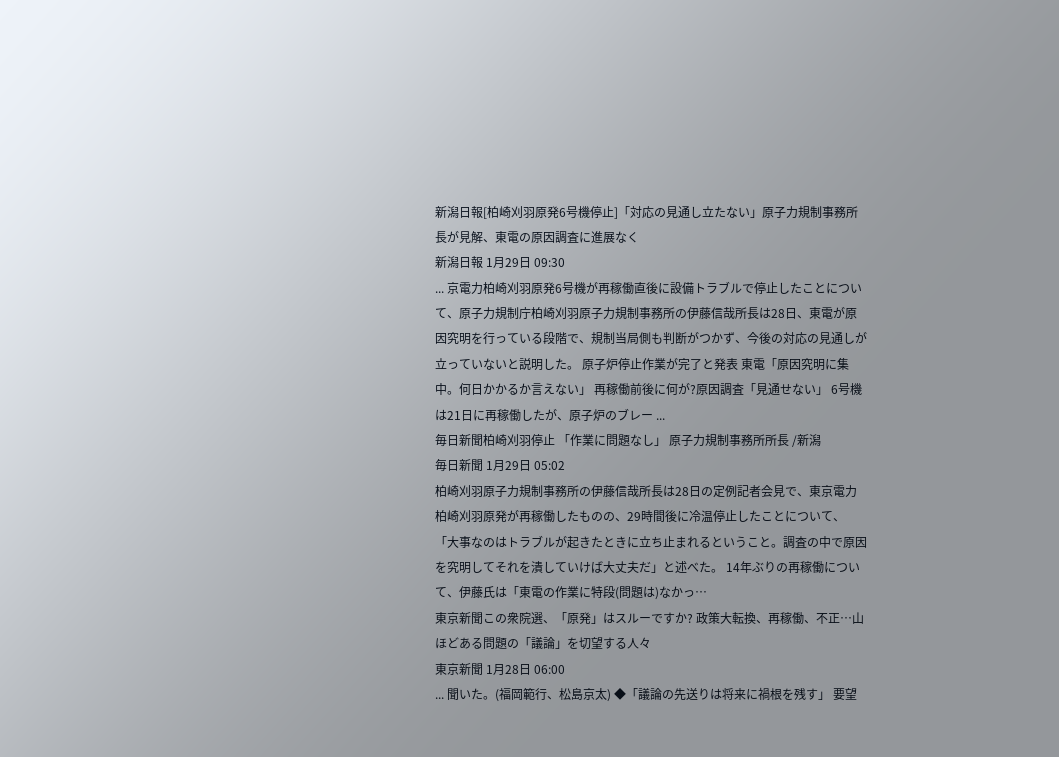新潟日報[柏崎刈羽原発6号機停止]「対応の見通し立たない」原子力規制事務所長が見解、東電の原因調査に進展なく
新潟日報 1月29日 09:30
... 京電力柏崎刈羽原発6号機が再稼働直後に設備トラブルで停止したことについて、原子力規制庁柏崎刈羽原子力規制事務所の伊藤信哉所長は28日、東電が原因究明を行っている段階で、規制当局側も判断がつかず、今後の対応の見通しが立っていないと説明した。 原子炉停止作業が完了と発表 東電「原因究明に集中。何日かかるか言えない」 再稼働前後に何が?原因調査「見通せない」 6号機は21日に再稼働したが、原子炉のブレー ...
毎日新聞柏崎刈羽停止 「作業に問題なし」 原子力規制事務所所長 /新潟
毎日新聞 1月29日 05:02
柏崎刈羽原子力規制事務所の伊藤信哉所長は28日の定例記者会見で、東京電力柏崎刈羽原発が再稼働したものの、29時間後に冷温停止したことについて、「大事なのはトラブルが起きたときに立ち止まれるということ。調査の中で原因を究明してそれを潰していけば大丈夫だ」と述べた。 14年ぶりの再稼働について、伊藤氏は「東電の作業に特段(問題は)なかっ…
東京新聞この衆院選、「原発」はスルーですか? 政策大転換、再稼働、不正…山ほどある問題の「議論」を切望する人々
東京新聞 1月28日 06:00
... 聞いた。(福岡範行、松島京太) ◆「議論の先送りは将来に禍根を残す」 要望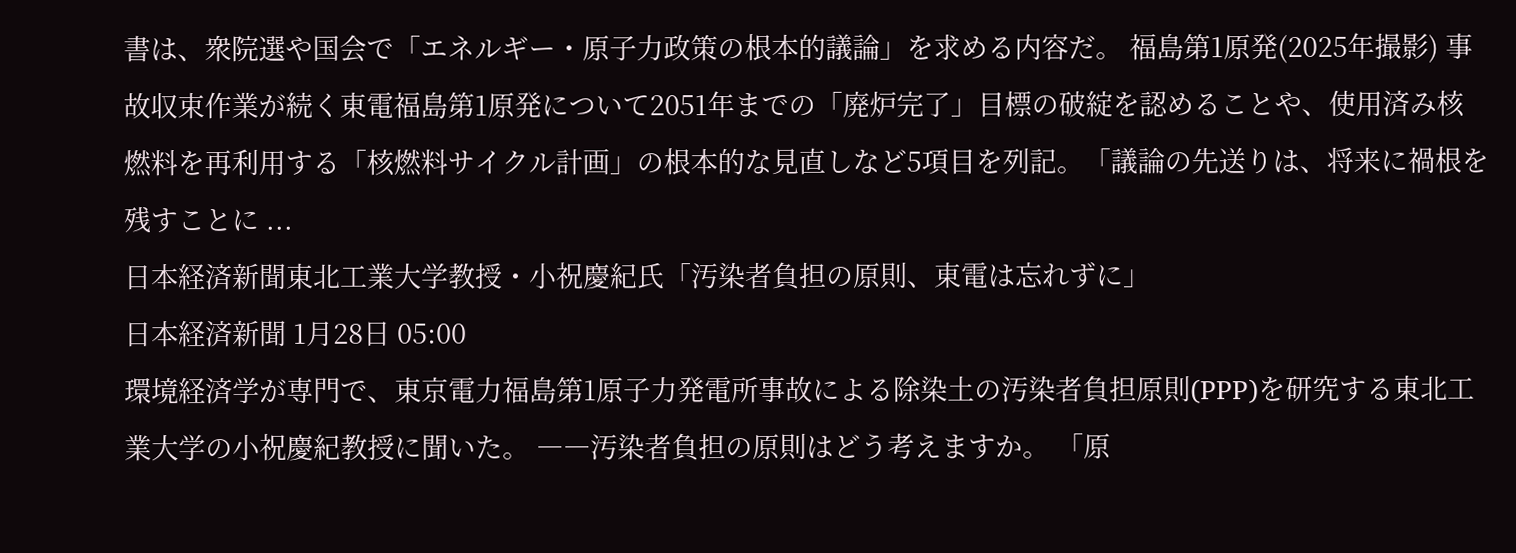書は、衆院選や国会で「エネルギー・原子力政策の根本的議論」を求める内容だ。 福島第1原発(2025年撮影) 事故収束作業が続く東電福島第1原発について2051年までの「廃炉完了」目標の破綻を認めることや、使用済み核燃料を再利用する「核燃料サイクル計画」の根本的な見直しなど5項目を列記。「議論の先送りは、将来に禍根を残すことに ...
日本経済新聞東北工業大学教授・小祝慶紀氏「汚染者負担の原則、東電は忘れずに」
日本経済新聞 1月28日 05:00
環境経済学が専門で、東京電力福島第1原子力発電所事故による除染土の汚染者負担原則(PPP)を研究する東北工業大学の小祝慶紀教授に聞いた。 ――汚染者負担の原則はどう考えますか。 「原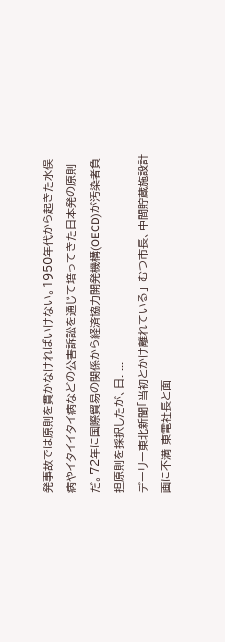発事故では原則を貫かなければいけない。1950年代から起きた水俣病やイタイイタイ病などの公害訴訟を通じて培ってきた日本発の原則だ。72年に国際貿易の関係から経済協力開発機構(OECD)が汚染者負担原則を採択したが、日. ...
デーリー東北新聞「当初とかけ離れている」 むつ市長、中間貯蔵施設計画に不満 東電社長と面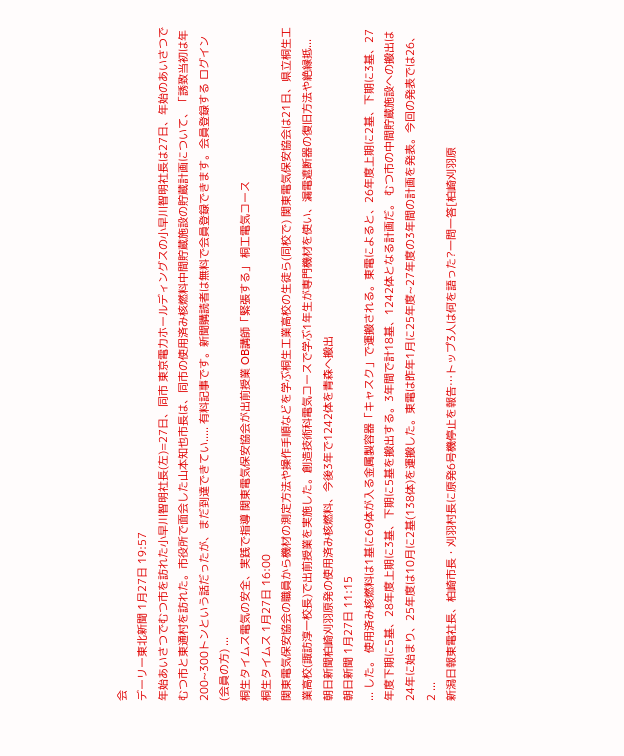会
デーリー東北新聞 1月27日 19:57
年始あいさつでむつ市を訪れた小早川智明社長(左)=27日、同市 東京電力ホールディングスの小早川智明社長は27日、年始のあいさつでむつ市と東通村を訪れた。市役所で面会した山本知也市長は、同市の使用済み核燃料中間貯蔵施設の貯蔵計画について、「誘致当初は年200~300トンという話だったが、まだ到達できてい..... 有料記事です。新聞購読者は無料で会員登録できます。会員登録する ログイン(会員の方) ...
桐生タイムス電気の安全、実践で指導 関東電気保安協会が出前授業 OB講師「緊張する」 桐工電気コース
桐生タイムス 1月27日 16:00
関東電気保安協会の職員から機材の測定方法や操作手順などを学ぶ桐生工業高校の生徒ら(同校で) 関東電気保安協会は21日、県立桐生工業高校(諏訪淳一校長)で出前授業を実施した。創造技術科電気コースで学ぶ1年生が専門機材を使い、漏電遮断器の復旧方法や絶縁抵...
朝日新聞柏崎刈羽原発の使用済み核燃料、今後3年で1242体を青森へ搬出
朝日新聞 1月27日 11:15
... した。 使用済み核燃料は1基に69体が入る金属製容器「キャスク」で運搬される。東電によると、26年度上期に2基、下期に3基、27年度下期に5基、28年度上期に3基、下期に5基を搬出する。3年間で計18基、1242体となる計画だ。 むつ市の中間貯蔵施設への搬出は24年に始まり、25年度は10月に2基(138体)を運搬した。東電は昨年1月に25年度~27年度の3年間の計画を発表。今回の発表では26、2 ...
新潟日報東電社長、柏崎市長・刈羽村長に原発6号機停止を報告…トップ3人は何を語った?一問一答[柏崎刈羽原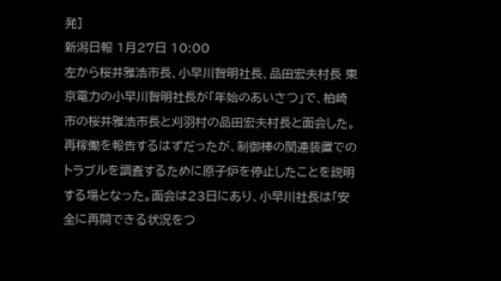発]
新潟日報 1月27日 10:00
左から桜井雅浩市長、小早川智明社長、品田宏夫村長 東京電力の小早川智明社長が「年始のあいさつ」で、柏崎市の桜井雅浩市長と刈羽村の品田宏夫村長と面会した。再稼働を報告するはずだったが、制御棒の関連装置でのトラブルを調査するために原子炉を停止したことを説明する場となった。面会は23日にあり、小早川社長は「安全に再開できる状況をつ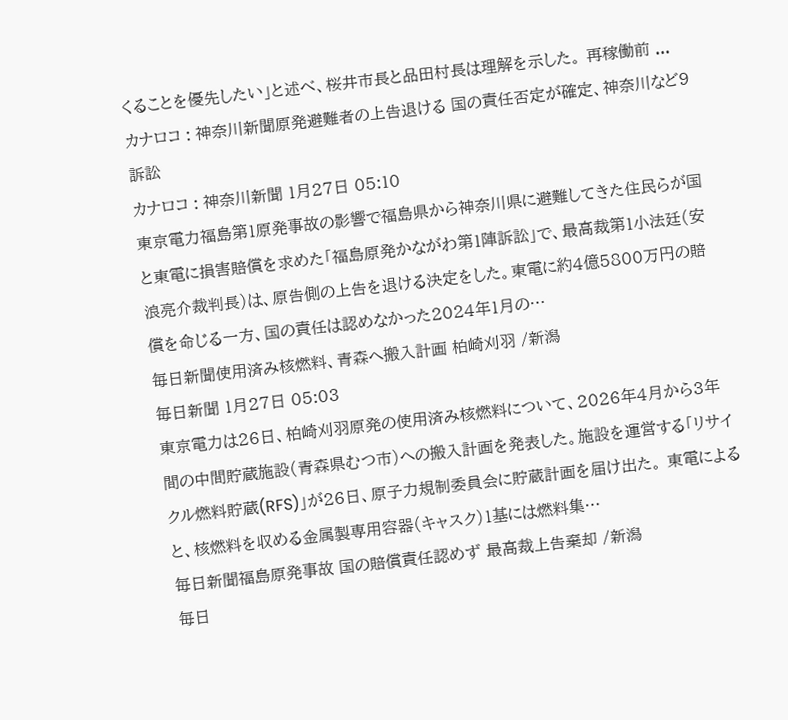くることを優先したい」と述べ、桜井市長と品田村長は理解を示した。 再稼働前 ...
カナロコ : 神奈川新聞原発避難者の上告退ける 国の責任否定が確定、神奈川など9訴訟
カナロコ : 神奈川新聞 1月27日 05:10
東京電力福島第1原発事故の影響で福島県から神奈川県に避難してきた住民らが国と東電に損害賠償を求めた「福島原発かながわ第1陣訴訟」で、最高裁第1小法廷(安浪亮介裁判長)は、原告側の上告を退ける決定をした。東電に約4億5800万円の賠償を命じる一方、国の責任は認めなかった2024年1月の…
毎日新聞使用済み核燃料、青森へ搬入計画 柏崎刈羽 /新潟
毎日新聞 1月27日 05:03
東京電力は26日、柏崎刈羽原発の使用済み核燃料について、2026年4月から3年間の中間貯蔵施設(青森県むつ市)への搬入計画を発表した。施設を運営する「リサイクル燃料貯蔵(RFS)」が26日、原子力規制委員会に貯蔵計画を届け出た。 東電によると、核燃料を収める金属製専用容器(キャスク)1基には燃料集…
毎日新聞福島原発事故 国の賠償責任認めず 最高裁上告棄却 /新潟
毎日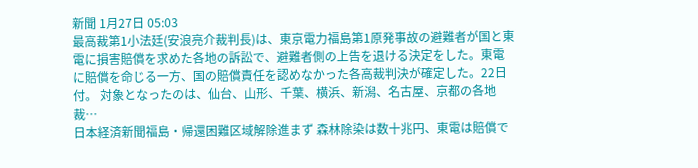新聞 1月27日 05:03
最高裁第1小法廷(安浪亮介裁判長)は、東京電力福島第1原発事故の避難者が国と東電に損害賠償を求めた各地の訴訟で、避難者側の上告を退ける決定をした。東電に賠償を命じる一方、国の賠償責任を認めなかった各高裁判決が確定した。22日付。 対象となったのは、仙台、山形、千葉、横浜、新潟、名古屋、京都の各地裁…
日本経済新聞福島・帰還困難区域解除進まず 森林除染は数十兆円、東電は賠償で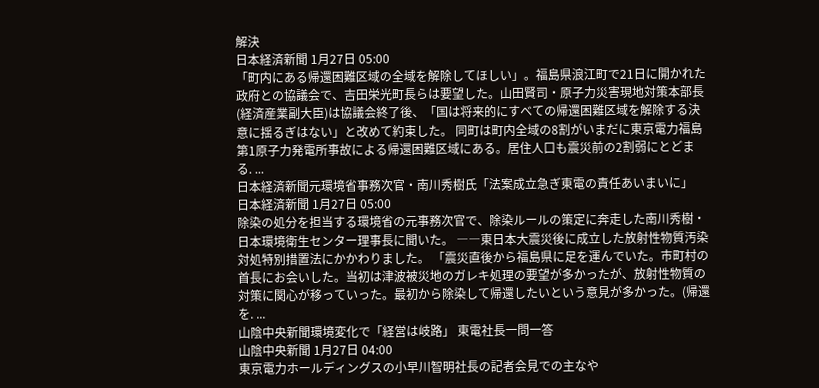解決
日本経済新聞 1月27日 05:00
「町内にある帰還困難区域の全域を解除してほしい」。福島県浪江町で21日に開かれた政府との協議会で、吉田栄光町長らは要望した。山田賢司・原子力災害現地対策本部長(経済産業副大臣)は協議会終了後、「国は将来的にすべての帰還困難区域を解除する決意に揺るぎはない」と改めて約束した。 同町は町内全域の8割がいまだに東京電力福島第1原子力発電所事故による帰還困難区域にある。居住人口も震災前の2割弱にとどまる. ...
日本経済新聞元環境省事務次官・南川秀樹氏「法案成立急ぎ東電の責任あいまいに」
日本経済新聞 1月27日 05:00
除染の処分を担当する環境省の元事務次官で、除染ルールの策定に奔走した南川秀樹・日本環境衛生センター理事長に聞いた。 ――東日本大震災後に成立した放射性物質汚染対処特別措置法にかかわりました。 「震災直後から福島県に足を運んでいた。市町村の首長にお会いした。当初は津波被災地のガレキ処理の要望が多かったが、放射性物質の対策に関心が移っていった。最初から除染して帰還したいという意見が多かった。(帰還を. ...
山陰中央新聞環境変化で「経営は岐路」 東電社長一問一答
山陰中央新聞 1月27日 04:00
東京電力ホールディングスの小早川智明社長の記者会見での主なや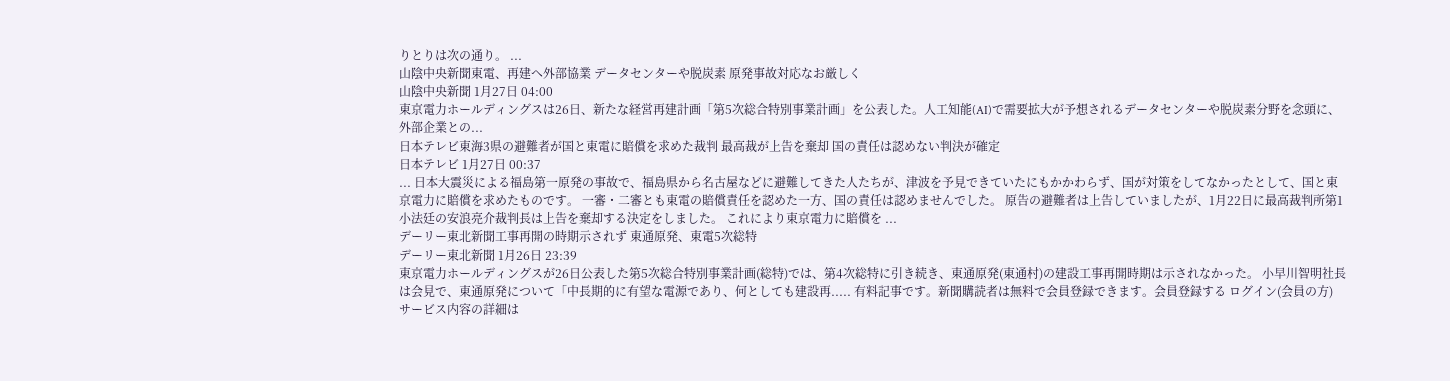りとりは次の通り。 ...
山陰中央新聞東電、再建へ外部協業 データセンターや脱炭素 原発事故対応なお厳しく
山陰中央新聞 1月27日 04:00
東京電力ホールディングスは26日、新たな経営再建計画「第5次総合特別事業計画」を公表した。人工知能(AI)で需要拡大が予想されるデータセンターや脱炭素分野を念頭に、外部企業との...
日本テレビ東海3県の避難者が国と東電に賠償を求めた裁判 最高裁が上告を棄却 国の責任は認めない判決が確定
日本テレビ 1月27日 00:37
... 日本大震災による福島第一原発の事故で、福島県から名古屋などに避難してきた人たちが、津波を予見できていたにもかかわらず、国が対策をしてなかったとして、国と東京電力に賠償を求めたものです。 一審・二審とも東電の賠償責任を認めた一方、国の責任は認めませんでした。 原告の避難者は上告していましたが、1月22日に最高裁判所第1小法廷の安浪亮介裁判長は上告を棄却する決定をしました。 これにより東京電力に賠償を ...
デーリー東北新聞工事再開の時期示されず 東通原発、東電5次総特
デーリー東北新聞 1月26日 23:39
東京電力ホールディングスが26日公表した第5次総合特別事業計画(総特)では、第4次総特に引き続き、東通原発(東通村)の建設工事再開時期は示されなかった。 小早川智明社長は会見で、東通原発について「中長期的に有望な電源であり、何としても建設再..... 有料記事です。新聞購読者は無料で会員登録できます。会員登録する ログイン(会員の方) サービス内容の詳細は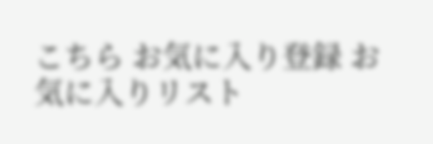こちら お気に入り登録 お気に入りリスト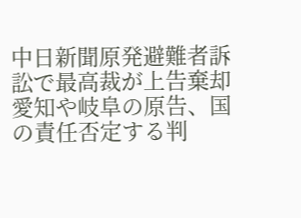中日新聞原発避難者訴訟で最高裁が上告棄却 愛知や岐阜の原告、国の責任否定する判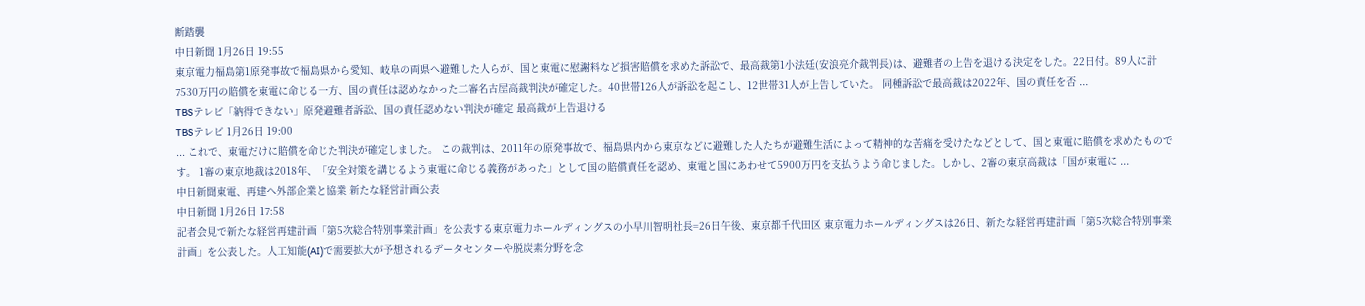断踏襲
中日新聞 1月26日 19:55
東京電力福島第1原発事故で福島県から愛知、岐阜の両県へ避難した人らが、国と東電に慰謝料など損害賠償を求めた訴訟で、最高裁第1小法廷(安浪亮介裁判長)は、避難者の上告を退ける決定をした。22日付。89人に計7530万円の賠償を東電に命じる一方、国の責任は認めなかった二審名古屋高裁判決が確定した。40世帯126人が訴訟を起こし、12世帯31人が上告していた。 同種訴訟で最高裁は2022年、国の責任を否 ...
TBSテレビ「納得できない」原発避難者訴訟、国の責任認めない判決が確定 最高裁が上告退ける
TBSテレビ 1月26日 19:00
... これで、東電だけに賠償を命じた判決が確定しました。 この裁判は、2011年の原発事故で、福島県内から東京などに避難した人たちが避難生活によって精神的な苦痛を受けたなどとして、国と東電に賠償を求めたものです。 1審の東京地裁は2018年、「安全対策を講じるよう東電に命じる義務があった」として国の賠償責任を認め、東電と国にあわせて5900万円を支払うよう命じました。しかし、2審の東京高裁は「国が東電に ...
中日新聞東電、再建へ外部企業と協業 新たな経営計画公表
中日新聞 1月26日 17:58
記者会見で新たな経営再建計画「第5次総合特別事業計画」を公表する東京電力ホールディングスの小早川智明社長=26日午後、東京都千代田区 東京電力ホールディングスは26日、新たな経営再建計画「第5次総合特別事業計画」を公表した。人工知能(AI)で需要拡大が予想されるデータセンターや脱炭素分野を念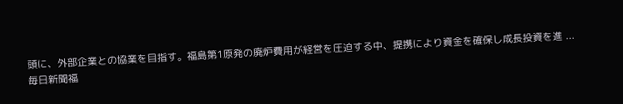頭に、外部企業との協業を目指す。福島第1原発の廃炉費用が経営を圧迫する中、提携により資金を確保し成長投資を進 ...
毎日新聞福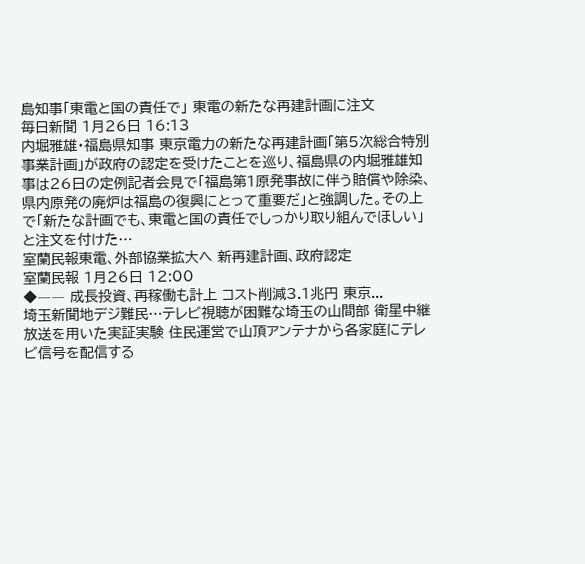島知事「東電と国の責任で」 東電の新たな再建計画に注文
毎日新聞 1月26日 16:13
内堀雅雄・福島県知事 東京電力の新たな再建計画「第5次総合特別事業計画」が政府の認定を受けたことを巡り、福島県の内堀雅雄知事は26日の定例記者会見で「福島第1原発事故に伴う賠償や除染、県内原発の廃炉は福島の復興にとって重要だ」と強調した。その上で「新たな計画でも、東電と国の責任でしっかり取り組んでほしい」と注文を付けた…
室蘭民報東電、外部協業拡大へ 新再建計画、政府認定
室蘭民報 1月26日 12:00
◆―― 成長投資、再稼働も計上 コスト削減3.1兆円 東京...
埼玉新聞地デジ難民…テレビ視聴が困難な埼玉の山間部 衛星中継放送を用いた実証実験 住民運営で山頂アンテナから各家庭にテレビ信号を配信する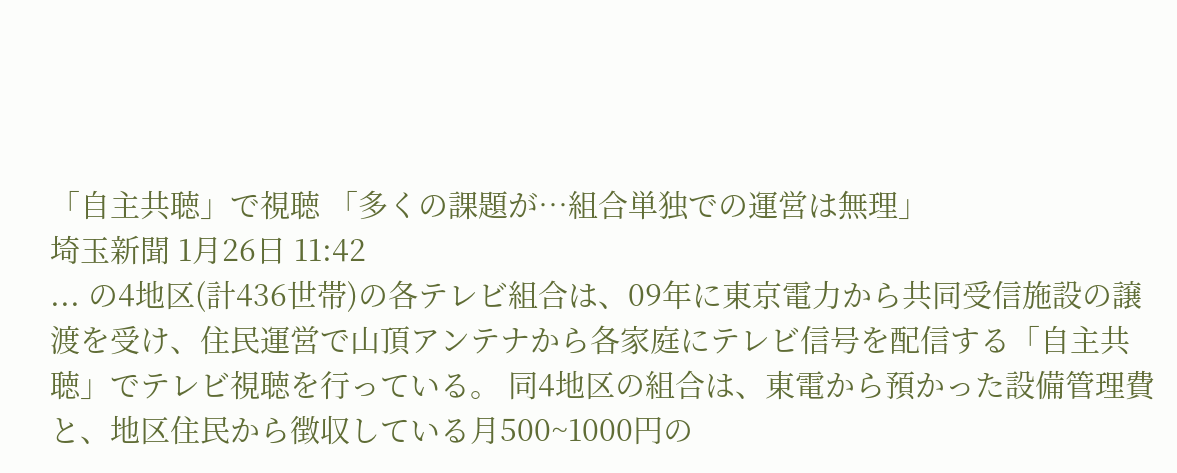「自主共聴」で視聴 「多くの課題が…組合単独での運営は無理」
埼玉新聞 1月26日 11:42
... の4地区(計436世帯)の各テレビ組合は、09年に東京電力から共同受信施設の譲渡を受け、住民運営で山頂アンテナから各家庭にテレビ信号を配信する「自主共聴」でテレビ視聴を行っている。 同4地区の組合は、東電から預かった設備管理費と、地区住民から徴収している月500~1000円の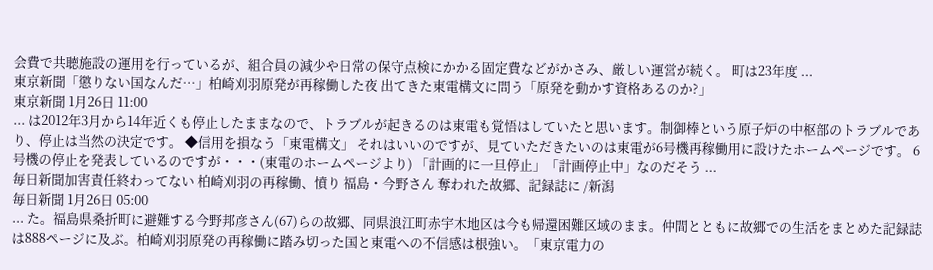会費で共聴施設の運用を行っているが、組合員の減少や日常の保守点検にかかる固定費などがかさみ、厳しい運営が続く。 町は23年度 ...
東京新聞「懲りない国なんだ…」柏崎刈羽原発が再稼働した夜 出てきた東電構文に問う「原発を動かす資格あるのか?」
東京新聞 1月26日 11:00
... は2012年3月から14年近くも停止したままなので、トラブルが起きるのは東電も覚悟はしていたと思います。制御棒という原子炉の中枢部のトラブルであり、停止は当然の決定です。 ◆信用を損なう「東電構文」 それはいいのですが、見ていただきたいのは東電が6号機再稼働用に設けたホームページです。 6号機の停止を発表しているのですが・・・(東電のホームページより) 「計画的に一旦停止」「計画停止中」なのだそう ...
毎日新聞加害責任終わってない 柏崎刈羽の再稼働、憤り 福島・今野さん 奪われた故郷、記録誌に /新潟
毎日新聞 1月26日 05:00
... た。福島県桑折町に避難する今野邦彦さん(67)らの故郷、同県浪江町赤宇木地区は今も帰還困難区域のまま。仲間とともに故郷での生活をまとめた記録誌は888ページに及ぶ。柏崎刈羽原発の再稼働に踏み切った国と東電への不信感は根強い。「東京電力の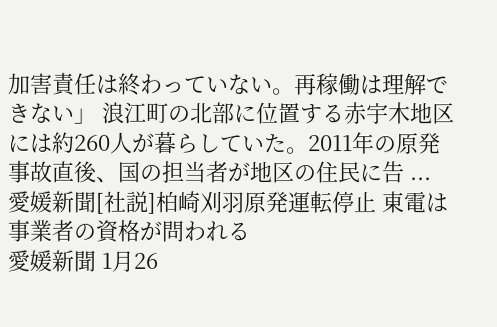加害責任は終わっていない。再稼働は理解できない」 浪江町の北部に位置する赤宇木地区には約260人が暮らしていた。2011年の原発事故直後、国の担当者が地区の住民に告 ...
愛媛新聞[社説]柏崎刈羽原発運転停止 東電は事業者の資格が問われる
愛媛新聞 1月26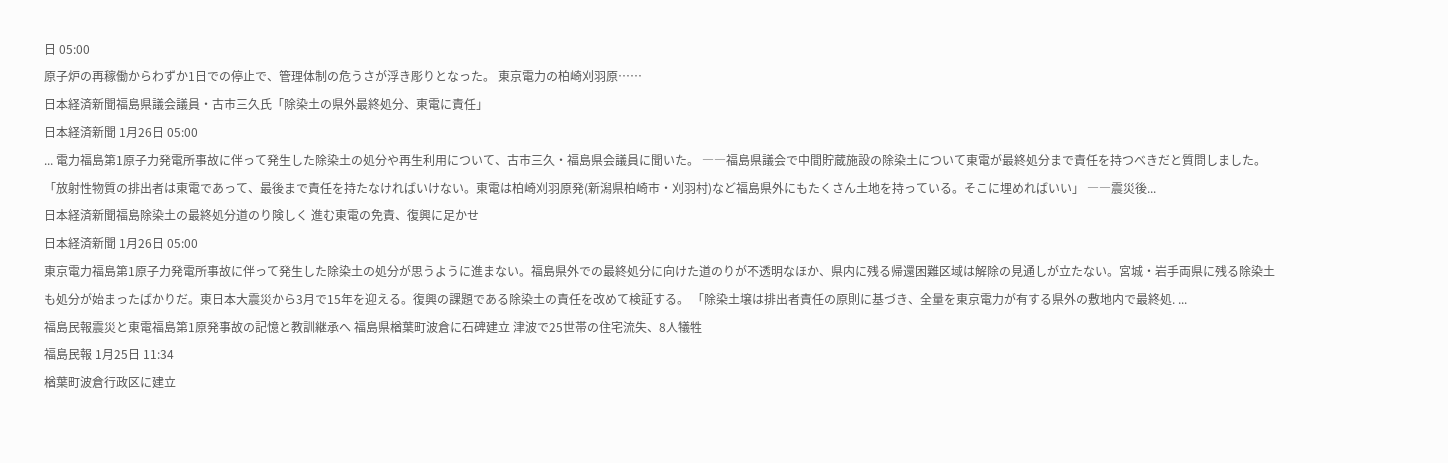日 05:00
原子炉の再稼働からわずか1日での停止で、管理体制の危うさが浮き彫りとなった。 東京電力の柏崎刈羽原……
日本経済新聞福島県議会議員・古市三久氏「除染土の県外最終処分、東電に責任」
日本経済新聞 1月26日 05:00
... 電力福島第1原子力発電所事故に伴って発生した除染土の処分や再生利用について、古市三久・福島県会議員に聞いた。 ――福島県議会で中間貯蔵施設の除染土について東電が最終処分まで責任を持つべきだと質問しました。 「放射性物質の排出者は東電であって、最後まで責任を持たなければいけない。東電は柏崎刈羽原発(新潟県柏崎市・刈羽村)など福島県外にもたくさん土地を持っている。そこに埋めればいい」 ――震災後...
日本経済新聞福島除染土の最終処分道のり険しく 進む東電の免責、復興に足かせ
日本経済新聞 1月26日 05:00
東京電力福島第1原子力発電所事故に伴って発生した除染土の処分が思うように進まない。福島県外での最終処分に向けた道のりが不透明なほか、県内に残る帰還困難区域は解除の見通しが立たない。宮城・岩手両県に残る除染土も処分が始まったばかりだ。東日本大震災から3月で15年を迎える。復興の課題である除染土の責任を改めて検証する。 「除染土壌は排出者責任の原則に基づき、全量を東京電力が有する県外の敷地内で最終処. ...
福島民報震災と東電福島第1原発事故の記憶と教訓継承へ 福島県楢葉町波倉に石碑建立 津波で25世帯の住宅流失、8人犠牲
福島民報 1月25日 11:34
楢葉町波倉行政区に建立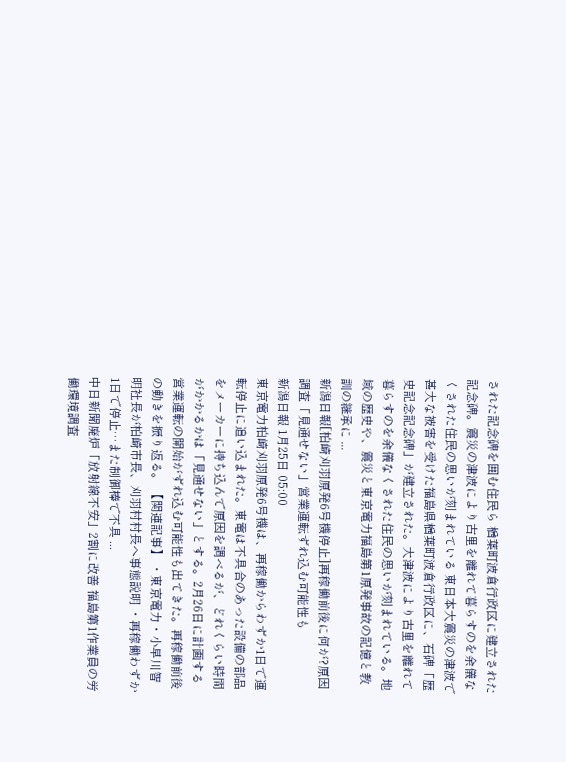された記念碑を囲む住民ら 楢葉町波倉行政区に建立された記念碑。震災の津波により古里を離れて暮らすのを余儀なくされた住民の思いが刻まれている 東日本大震災の津波で甚大な被害を受けた福島県楢葉町波倉行政区に、石碑「歴史記念記念碑」が建立された。大津波により古里を離れて暮らすのを余儀なくされた住民の思いが刻まれている。地域の歴史や、震災と東京電力福島第1原発事故の記憶と教訓の継承に ...
新潟日報[柏崎刈羽原発6号機停止]再稼働前後に何が?原因調査「見通せない」営業運転ずれ込む可能性も
新潟日報 1月25日 05:00
東京電力柏崎刈羽原発6号機は、再稼働からわずか1日で運転停止に追い込まれた。東電は不具合のあった設備の部品をメーカーに持ち込んで原因を調べるが、どれくらい時間がかかるかは「見通せない」とする。2月26日に計画する営業運転の開始がずれ込む可能性も出てきた。再稼働前後の動きを振り返る。 【関連記事】 ・東京電力・小早川智明社長が柏崎市長、刈羽村村長へ事態説明 ・再稼働わずか1日で停止…また制御棒で不具 ...
中日新聞廃炉「放射線不安」2割に改善 福島第1作業員の労働環境調査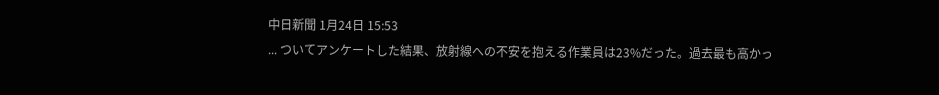中日新聞 1月24日 15:53
... ついてアンケートした結果、放射線への不安を抱える作業員は23%だった。過去最も高かっ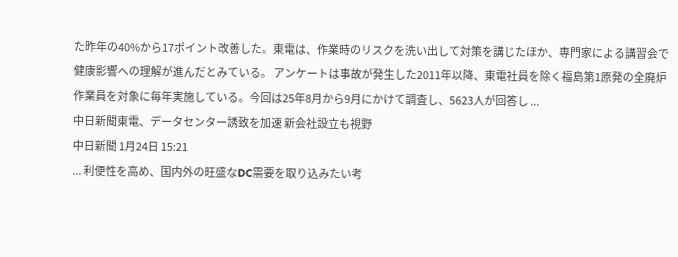た昨年の40%から17ポイント改善した。東電は、作業時のリスクを洗い出して対策を講じたほか、専門家による講習会で健康影響への理解が進んだとみている。 アンケートは事故が発生した2011年以降、東電社員を除く福島第1原発の全廃炉作業員を対象に毎年実施している。今回は25年8月から9月にかけて調査し、5623人が回答し ...
中日新聞東電、データセンター誘致を加速 新会社設立も視野
中日新聞 1月24日 15:21
... 利便性を高め、国内外の旺盛なDC需要を取り込みたい考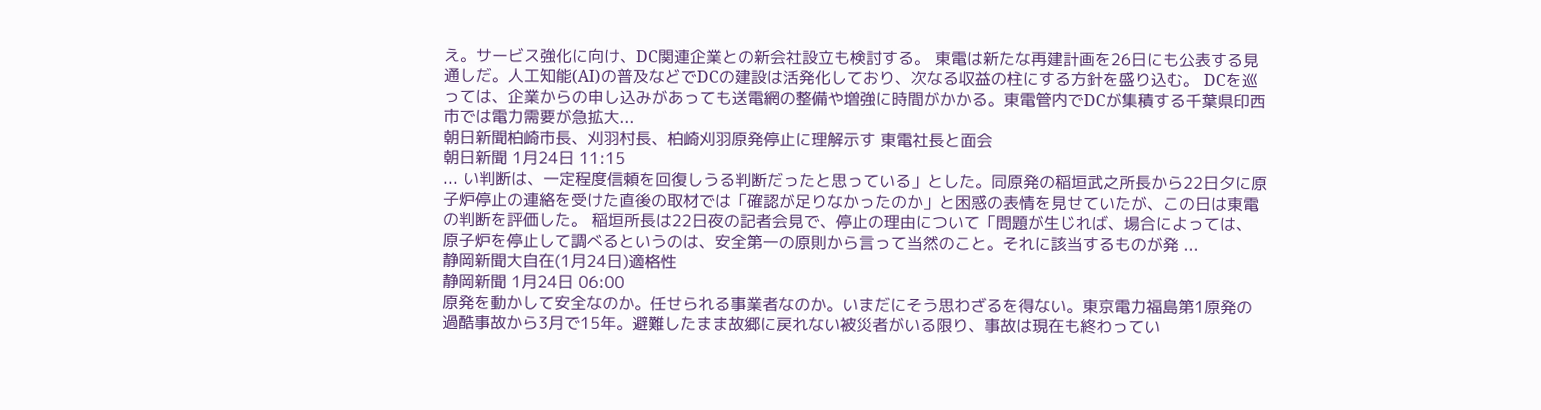え。サービス強化に向け、DC関連企業との新会社設立も検討する。 東電は新たな再建計画を26日にも公表する見通しだ。人工知能(AI)の普及などでDCの建設は活発化しており、次なる収益の柱にする方針を盛り込む。 DCを巡っては、企業からの申し込みがあっても送電網の整備や増強に時間がかかる。東電管内でDCが集積する千葉県印西市では電力需要が急拡大...
朝日新聞柏崎市長、刈羽村長、柏崎刈羽原発停止に理解示す 東電社長と面会
朝日新聞 1月24日 11:15
... い判断は、一定程度信頼を回復しうる判断だったと思っている」とした。同原発の稲垣武之所長から22日夕に原子炉停止の連絡を受けた直後の取材では「確認が足りなかったのか」と困惑の表情を見せていたが、この日は東電の判断を評価した。 稲垣所長は22日夜の記者会見で、停止の理由について「問題が生じれば、場合によっては、原子炉を停止して調べるというのは、安全第一の原則から言って当然のこと。それに該当するものが発 ...
静岡新聞大自在(1月24日)適格性
静岡新聞 1月24日 06:00
原発を動かして安全なのか。任せられる事業者なのか。いまだにそう思わざるを得ない。東京電力福島第1原発の過酷事故から3月で15年。避難したまま故郷に戻れない被災者がいる限り、事故は現在も終わってい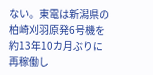ない。東電は新潟県の柏崎刈羽原発6号機を約13年10カ月ぶりに再稼働し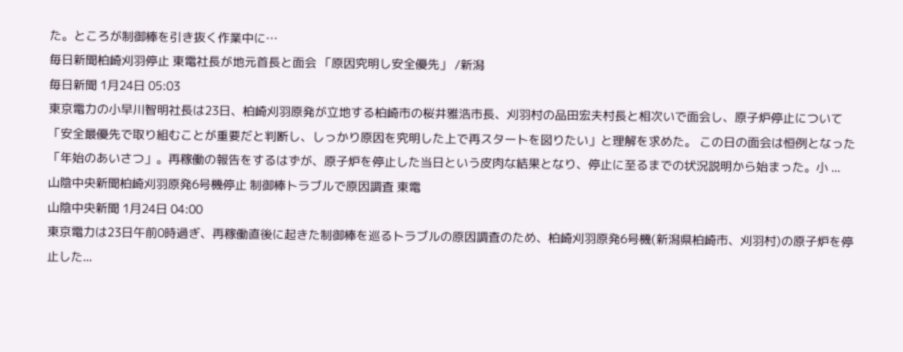た。ところが制御棒を引き抜く作業中に…
毎日新聞柏崎刈羽停止 東電社長が地元首長と面会 「原因究明し安全優先」 /新潟
毎日新聞 1月24日 05:03
東京電力の小早川智明社長は23日、柏崎刈羽原発が立地する柏崎市の桜井雅浩市長、刈羽村の品田宏夫村長と相次いで面会し、原子炉停止について「安全最優先で取り組むことが重要だと判断し、しっかり原因を究明した上で再スタートを図りたい」と理解を求めた。 この日の面会は恒例となった「年始のあいさつ」。再稼働の報告をするはずが、原子炉を停止した当日という皮肉な結果となり、停止に至るまでの状況説明から始まった。小 ...
山陰中央新聞柏崎刈羽原発6号機停止 制御棒トラブルで原因調査 東電
山陰中央新聞 1月24日 04:00
東京電力は23日午前0時過ぎ、再稼働直後に起きた制御棒を巡るトラブルの原因調査のため、柏崎刈羽原発6号機(新潟県柏崎市、刈羽村)の原子炉を停止した...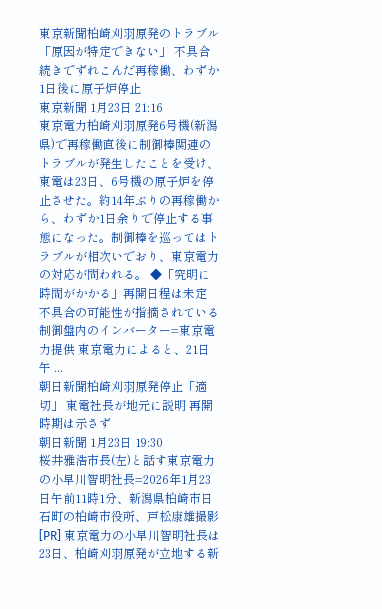東京新聞柏崎刈羽原発のトラブル「原因が特定できない」 不具合続きでずれこんだ再稼働、わずか1日後に原子炉停止
東京新聞 1月23日 21:16
東京電力柏崎刈羽原発6号機(新潟県)で再稼働直後に制御棒関連のトラブルが発生したことを受け、東電は23日、6号機の原子炉を停止させた。約14年ぶりの再稼働から、わずか1日余りで停止する事態になった。制御棒を巡ってはトラブルが相次いでおり、東京電力の対応が問われる。 ◆「究明に時間がかかる」再開日程は未定 不具合の可能性が指摘されている制御盤内のインバーター=東京電力提供 東京電力によると、21日午 ...
朝日新聞柏崎刈羽原発停止「適切」 東電社長が地元に説明 再開時期は示さず
朝日新聞 1月23日 19:30
桜井雅浩市長(左)と話す東京電力の小早川智明社長=2026年1月23日午前11時1分、新潟県柏崎市日石町の柏崎市役所、戸松康雄撮影 [PR] 東京電力の小早川智明社長は23日、柏崎刈羽原発が立地する新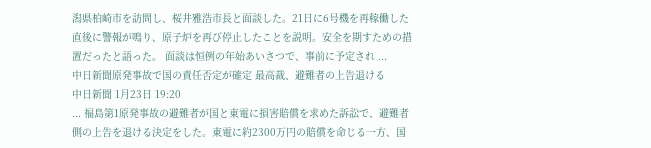潟県柏崎市を訪問し、桜井雅浩市長と面談した。21日に6号機を再稼働した直後に警報が鳴り、原子炉を再び停止したことを説明。安全を期すための措置だったと語った。 面談は恒例の年始あいさつで、事前に予定され ...
中日新聞原発事故で国の責任否定が確定 最高裁、避難者の上告退ける
中日新聞 1月23日 19:20
... 福島第1原発事故の避難者が国と東電に損害賠償を求めた訴訟で、避難者側の上告を退ける決定をした。東電に約2300万円の賠償を命じる一方、国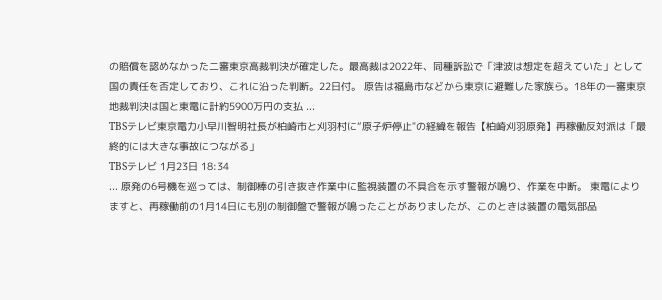の賠償を認めなかった二審東京高裁判決が確定した。最高裁は2022年、同種訴訟で「津波は想定を超えていた」として国の責任を否定しており、これに沿った判断。22日付。 原告は福島市などから東京に避難した家族ら。18年の一審東京地裁判決は国と東電に計約5900万円の支払 ...
TBSテレビ東京電力小早川智明社長が柏崎市と刈羽村に“原子炉停止"の経緯を報告【柏崎刈羽原発】再稼働反対派は「最終的には大きな事故につながる」
TBSテレビ 1月23日 18:34
... 原発の6号機を巡っては、制御棒の引き抜き作業中に監視装置の不具合を示す警報が鳴り、作業を中断。 東電によりますと、再稼働前の1月14日にも別の制御盤で警報が鳴ったことがありましたが、このときは装置の電気部品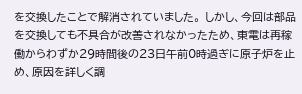を交換したことで解消されていました。 しかし、今回は部品を交換しても不具合が改善されなかったため、東電は再稼働からわずか29時間後の23日午前0時過ぎに原子炉を止め、原因を詳しく調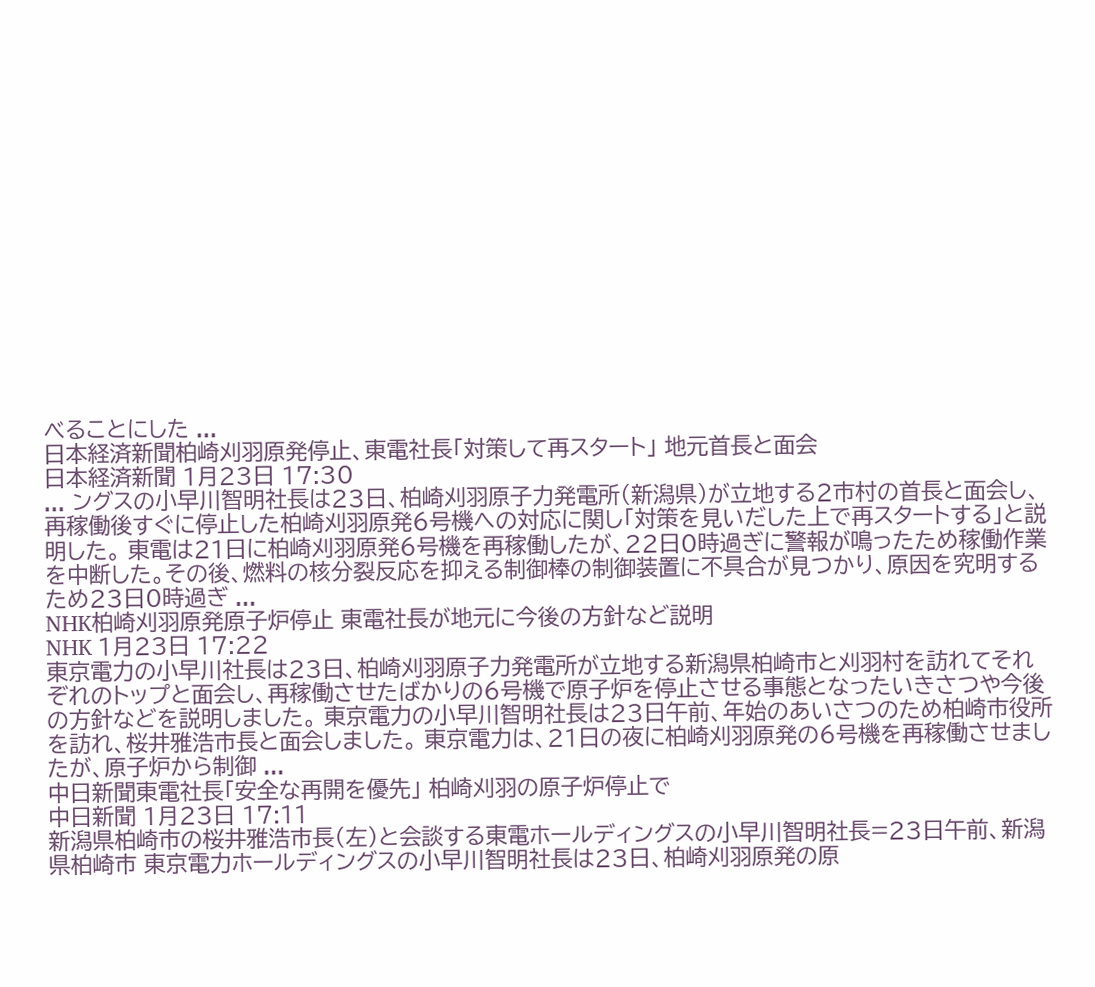べることにした ...
日本経済新聞柏崎刈羽原発停止、東電社長「対策して再スタート」 地元首長と面会
日本経済新聞 1月23日 17:30
... ングスの小早川智明社長は23日、柏崎刈羽原子力発電所(新潟県)が立地する2市村の首長と面会し、再稼働後すぐに停止した柏崎刈羽原発6号機への対応に関し「対策を見いだした上で再スタートする」と説明した。 東電は21日に柏崎刈羽原発6号機を再稼働したが、22日0時過ぎに警報が鳴ったため稼働作業を中断した。その後、燃料の核分裂反応を抑える制御棒の制御装置に不具合が見つかり、原因を究明するため23日0時過ぎ ...
NHK柏崎刈羽原発原子炉停止 東電社長が地元に今後の方針など説明
NHK 1月23日 17:22
東京電力の小早川社長は23日、柏崎刈羽原子力発電所が立地する新潟県柏崎市と刈羽村を訪れてそれぞれのトップと面会し、再稼働させたばかりの6号機で原子炉を停止させる事態となったいきさつや今後の方針などを説明しました。 東京電力の小早川智明社長は23日午前、年始のあいさつのため柏崎市役所を訪れ、桜井雅浩市長と面会しました。 東京電力は、21日の夜に柏崎刈羽原発の6号機を再稼働させましたが、原子炉から制御 ...
中日新聞東電社長「安全な再開を優先」 柏崎刈羽の原子炉停止で
中日新聞 1月23日 17:11
新潟県柏崎市の桜井雅浩市長(左)と会談する東電ホールディングスの小早川智明社長=23日午前、新潟県柏崎市 東京電力ホールディングスの小早川智明社長は23日、柏崎刈羽原発の原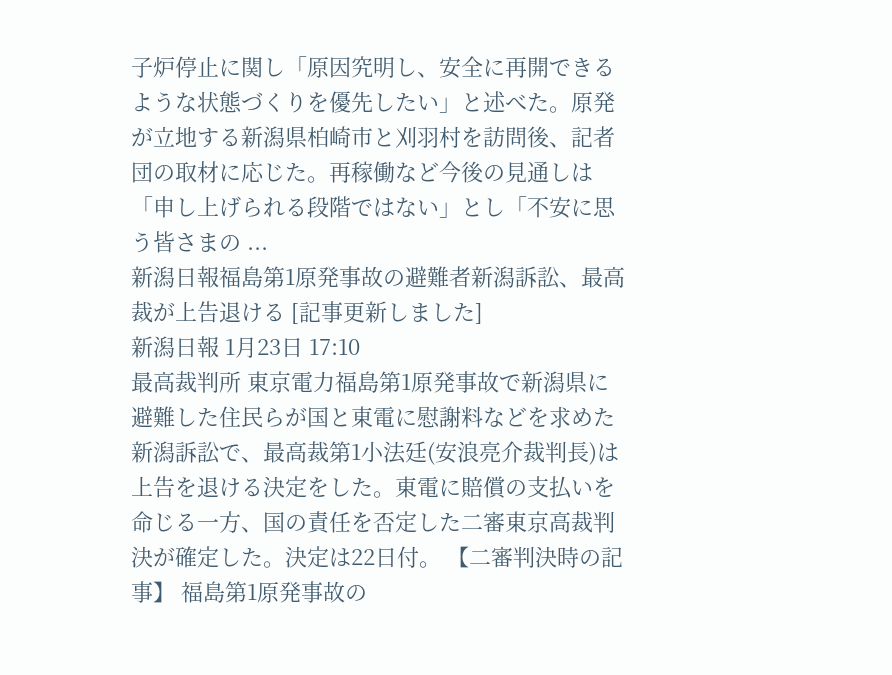子炉停止に関し「原因究明し、安全に再開できるような状態づくりを優先したい」と述べた。原発が立地する新潟県柏崎市と刈羽村を訪問後、記者団の取材に応じた。再稼働など今後の見通しは「申し上げられる段階ではない」とし「不安に思う皆さまの ...
新潟日報福島第1原発事故の避難者新潟訴訟、最高裁が上告退ける [記事更新しました]
新潟日報 1月23日 17:10
最高裁判所 東京電力福島第1原発事故で新潟県に避難した住民らが国と東電に慰謝料などを求めた新潟訴訟で、最高裁第1小法廷(安浪亮介裁判長)は上告を退ける決定をした。東電に賠償の支払いを命じる一方、国の責任を否定した二審東京高裁判決が確定した。決定は22日付。 【二審判決時の記事】 福島第1原発事故の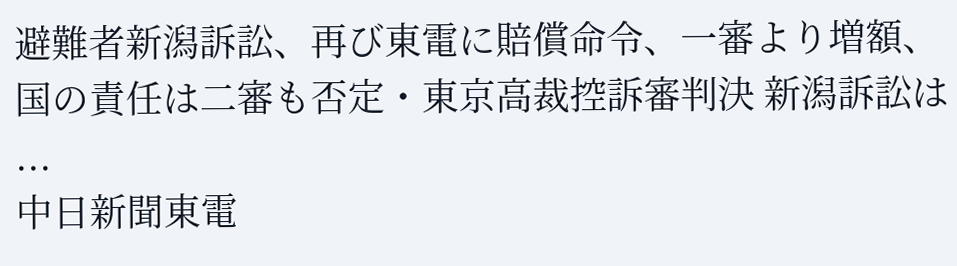避難者新潟訴訟、再び東電に賠償命令、一審より増額、国の責任は二審も否定・東京高裁控訴審判決 新潟訴訟は ...
中日新聞東電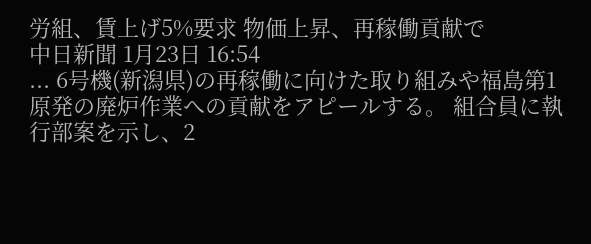労組、賃上げ5%要求 物価上昇、再稼働貢献で
中日新聞 1月23日 16:54
... 6号機(新潟県)の再稼働に向けた取り組みや福島第1原発の廃炉作業への貢献をアピールする。 組合員に執行部案を示し、2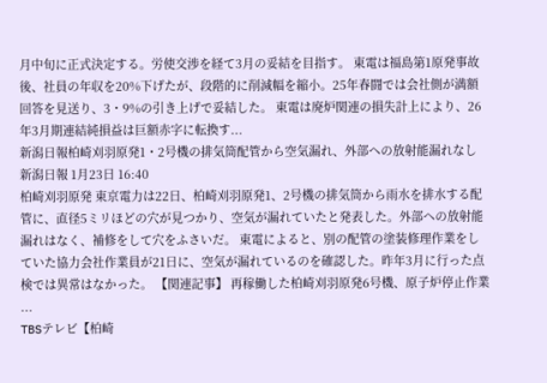月中旬に正式決定する。労使交渉を経て3月の妥結を目指す。 東電は福島第1原発事故後、社員の年収を20%下げたが、段階的に削減幅を縮小。25年春闘では会社側が満額回答を見送り、3・9%の引き上げで妥結した。 東電は廃炉関連の損失計上により、26年3月期連結純損益は巨額赤字に転換す...
新潟日報柏崎刈羽原発1・2号機の排気筒配管から空気漏れ、外部への放射能漏れなし
新潟日報 1月23日 16:40
柏崎刈羽原発 東京電力は22日、柏崎刈羽原発1、2号機の排気筒から雨水を排水する配管に、直径5ミリほどの穴が見つかり、空気が漏れていたと発表した。外部への放射能漏れはなく、補修をして穴をふさいだ。 東電によると、別の配管の塗装修理作業をしていた協力会社作業員が21日に、空気が漏れているのを確認した。昨年3月に行った点検では異常はなかった。 【関連記事】 再稼働した柏崎刈羽原発6号機、原子炉停止作業 ...
TBSテレビ【柏崎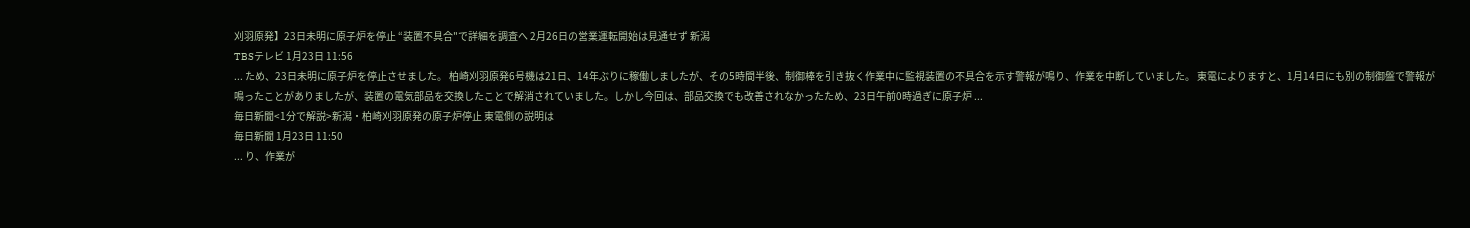刈羽原発】23日未明に原子炉を停止 “装置不具合"で詳細を調査へ 2月26日の営業運転開始は見通せず 新潟
TBSテレビ 1月23日 11:56
... ため、23日未明に原子炉を停止させました。 柏崎刈羽原発6号機は21日、14年ぶりに稼働しましたが、その5時間半後、制御棒を引き抜く作業中に監視装置の不具合を示す警報が鳴り、作業を中断していました。 東電によりますと、1月14日にも別の制御盤で警報が鳴ったことがありましたが、装置の電気部品を交換したことで解消されていました。しかし今回は、部品交換でも改善されなかったため、23日午前0時過ぎに原子炉 ...
毎日新聞<1分で解説>新潟・柏崎刈羽原発の原子炉停止 東電側の説明は
毎日新聞 1月23日 11:50
... り、作業が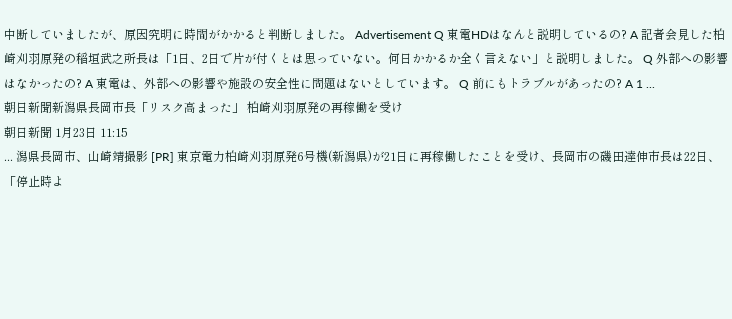中断していましたが、原因究明に時間がかかると判断しました。 Advertisement Q 東電HDはなんと説明しているの? A 記者会見した柏崎刈羽原発の稲垣武之所長は「1日、2日で片が付くとは思っていない。何日かかるか全く言えない」と説明しました。 Q 外部への影響はなかったの? A 東電は、外部への影響や施設の安全性に問題はないとしています。 Q 前にもトラブルがあったの? A 1 ...
朝日新聞新潟県長岡市長「リスク高まった」 柏崎刈羽原発の再稼働を受け
朝日新聞 1月23日 11:15
... 潟県長岡市、山崎靖撮影 [PR] 東京電力柏崎刈羽原発6号機(新潟県)が21日に再稼働したことを受け、長岡市の磯田達伸市長は22日、「停止時よ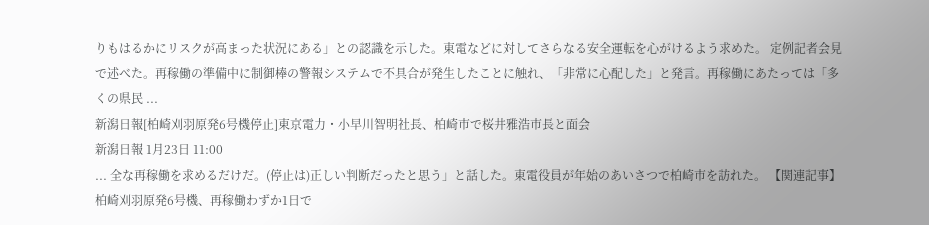りもはるかにリスクが高まった状況にある」との認識を示した。東電などに対してさらなる安全運転を心がけるよう求めた。 定例記者会見で述べた。再稼働の準備中に制御棒の警報システムで不具合が発生したことに触れ、「非常に心配した」と発言。再稼働にあたっては「多くの県民 ...
新潟日報[柏崎刈羽原発6号機停止]東京電力・小早川智明社長、柏崎市で桜井雅浩市長と面会
新潟日報 1月23日 11:00
... 全な再稼働を求めるだけだ。(停止は)正しい判断だったと思う」と話した。東電役員が年始のあいさつで柏崎市を訪れた。 【関連記事】 柏崎刈羽原発6号機、再稼働わずか1日で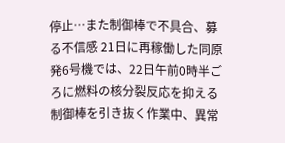停止…また制御棒で不具合、募る不信感 21日に再稼働した同原発6号機では、22日午前0時半ごろに燃料の核分裂反応を抑える制御棒を引き抜く作業中、異常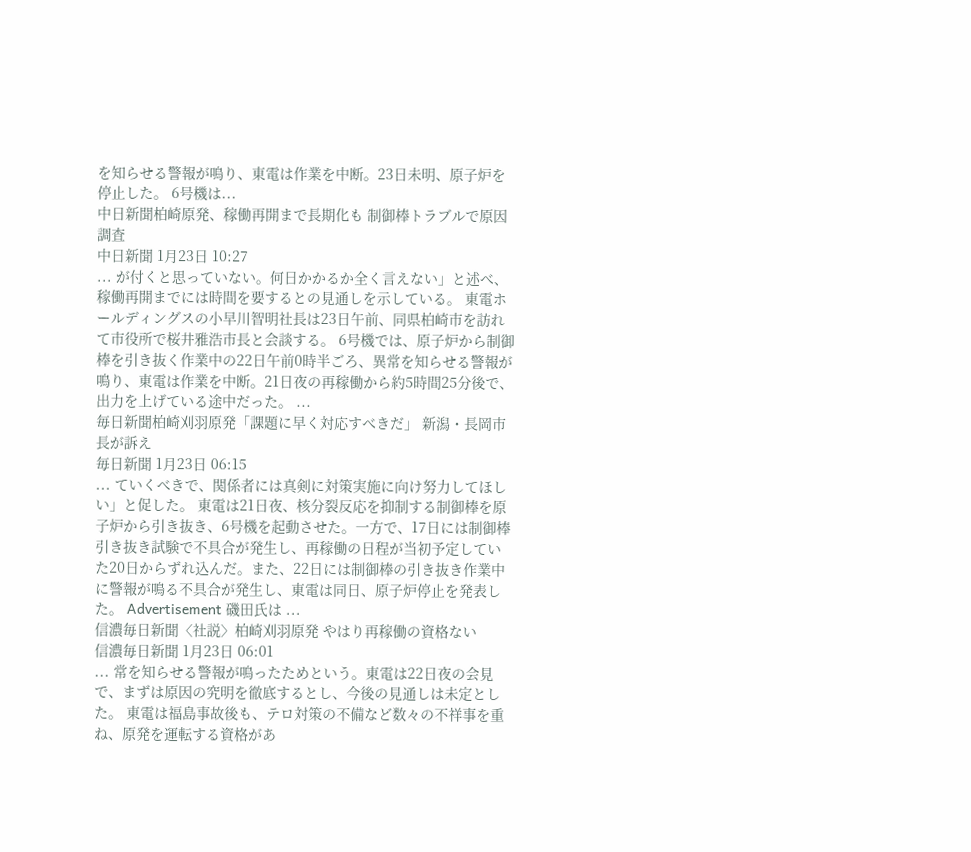を知らせる警報が鳴り、東電は作業を中断。23日未明、原子炉を停止した。 6号機は...
中日新聞柏崎原発、稼働再開まで長期化も 制御棒トラブルで原因調査
中日新聞 1月23日 10:27
... が付くと思っていない。何日かかるか全く言えない」と述べ、稼働再開までには時間を要するとの見通しを示している。 東電ホールディングスの小早川智明社長は23日午前、同県柏崎市を訪れて市役所で桜井雅浩市長と会談する。 6号機では、原子炉から制御棒を引き抜く作業中の22日午前0時半ごろ、異常を知らせる警報が鳴り、東電は作業を中断。21日夜の再稼働から約5時間25分後で、出力を上げている途中だった。 ...
毎日新聞柏崎刈羽原発「課題に早く対応すべきだ」 新潟・長岡市長が訴え
毎日新聞 1月23日 06:15
... ていくべきで、関係者には真剣に対策実施に向け努力してほしい」と促した。 東電は21日夜、核分裂反応を抑制する制御棒を原子炉から引き抜き、6号機を起動させた。一方で、17日には制御棒引き抜き試験で不具合が発生し、再稼働の日程が当初予定していた20日からずれ込んだ。また、22日には制御棒の引き抜き作業中に警報が鳴る不具合が発生し、東電は同日、原子炉停止を発表した。 Advertisement 磯田氏は ...
信濃毎日新聞〈社説〉柏崎刈羽原発 やはり再稼働の資格ない
信濃毎日新聞 1月23日 06:01
... 常を知らせる警報が鳴ったためという。東電は22日夜の会見で、まずは原因の究明を徹底するとし、今後の見通しは未定とした。 東電は福島事故後も、テロ対策の不備など数々の不祥事を重ね、原発を運転する資格があ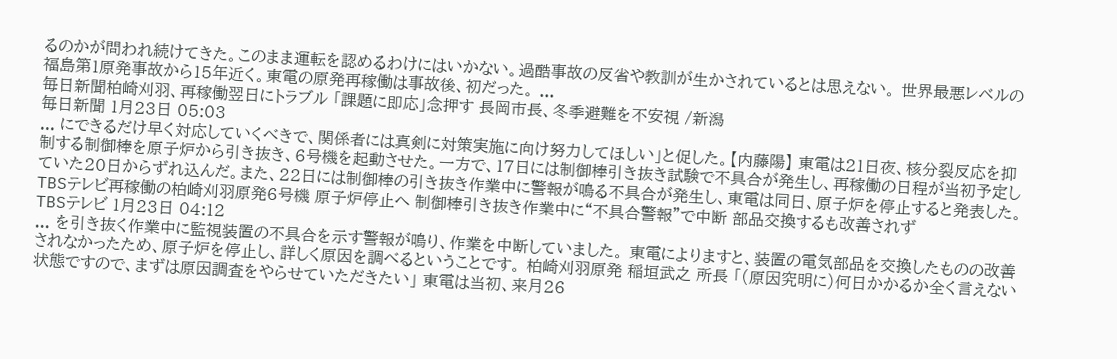るのかが問われ続けてきた。このまま運転を認めるわけにはいかない。過酷事故の反省や教訓が生かされているとは思えない。 世界最悪レベルの福島第1原発事故から15年近く。東電の原発再稼働は事故後、初だった。 ...
毎日新聞柏崎刈羽、再稼働翌日にトラブル 「課題に即応」念押す 長岡市長、冬季避難を不安視 /新潟
毎日新聞 1月23日 05:03
... にできるだけ早く対応していくべきで、関係者には真剣に対策実施に向け努力してほしい」と促した。【内藤陽】 東電は21日夜、核分裂反応を抑制する制御棒を原子炉から引き抜き、6号機を起動させた。一方で、17日には制御棒引き抜き試験で不具合が発生し、再稼働の日程が当初予定していた20日からずれ込んだ。また、22日には制御棒の引き抜き作業中に警報が鳴る不具合が発生し、東電は同日、原子炉を停止すると発表した。
TBSテレビ再稼働の柏崎刈羽原発6号機 原子炉停止へ 制御棒引き抜き作業中に“不具合警報"で中断 部品交換するも改善されず
TBSテレビ 1月23日 04:12
... を引き抜く作業中に監視装置の不具合を示す警報が鳴り、作業を中断していました。 東電によりますと、装置の電気部品を交換したものの改善されなかったため、原子炉を停止し、詳しく原因を調べるということです。 柏崎刈羽原発 稲垣武之 所長 「(原因究明に)何日かかるか全く言えない状態ですので、まずは原因調査をやらせていただきたい」 東電は当初、来月26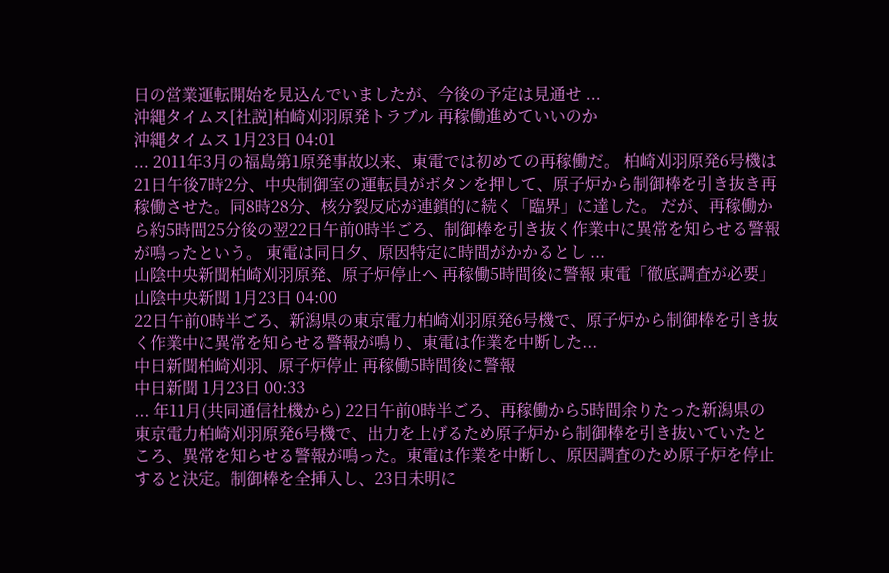日の営業運転開始を見込んでいましたが、今後の予定は見通せ ...
沖縄タイムス[社説]柏崎刈羽原発トラブル 再稼働進めていいのか
沖縄タイムス 1月23日 04:01
... 2011年3月の福島第1原発事故以来、東電では初めての再稼働だ。 柏崎刈羽原発6号機は21日午後7時2分、中央制御室の運転員がボタンを押して、原子炉から制御棒を引き抜き再稼働させた。同8時28分、核分裂反応が連鎖的に続く「臨界」に達した。 だが、再稼働から約5時間25分後の翌22日午前0時半ごろ、制御棒を引き抜く作業中に異常を知らせる警報が鳴ったという。 東電は同日夕、原因特定に時間がかかるとし ...
山陰中央新聞柏崎刈羽原発、原子炉停止へ 再稼働5時間後に警報 東電「徹底調査が必要」
山陰中央新聞 1月23日 04:00
22日午前0時半ごろ、新潟県の東京電力柏崎刈羽原発6号機で、原子炉から制御棒を引き抜く作業中に異常を知らせる警報が鳴り、東電は作業を中断した...
中日新聞柏崎刈羽、原子炉停止 再稼働5時間後に警報
中日新聞 1月23日 00:33
... 年11月(共同通信社機から) 22日午前0時半ごろ、再稼働から5時間余りたった新潟県の東京電力柏崎刈羽原発6号機で、出力を上げるため原子炉から制御棒を引き抜いていたところ、異常を知らせる警報が鳴った。東電は作業を中断し、原因調査のため原子炉を停止すると決定。制御棒を全挿入し、23日未明に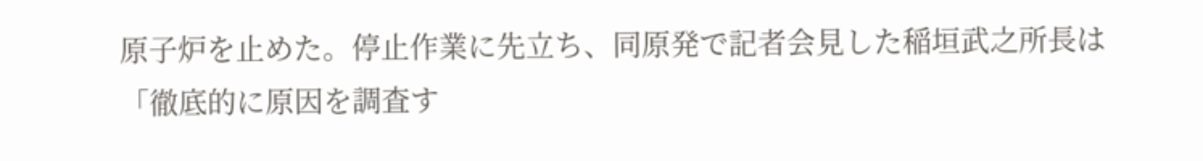原子炉を止めた。停止作業に先立ち、同原発で記者会見した稲垣武之所長は「徹底的に原因を調査す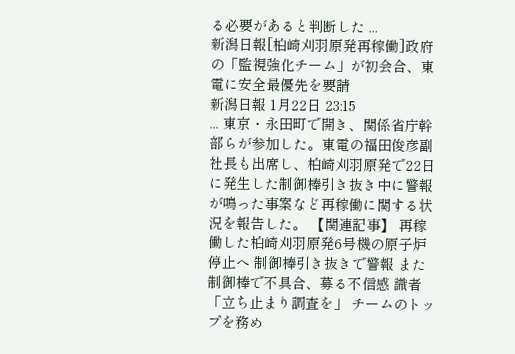る必要があると判断した ...
新潟日報[柏崎刈羽原発再稼働]政府の「監視強化チーム」が初会合、東電に安全最優先を要請
新潟日報 1月22日 23:15
... 東京・永田町で開き、関係省庁幹部らが参加した。東電の福田俊彦副社長も出席し、柏崎刈羽原発で22日に発生した制御棒引き抜き中に警報が鳴った事案など再稼働に関する状況を報告した。 【関連記事】 再稼働した柏崎刈羽原発6号機の原子炉停止へ 制御棒引き抜きで警報 また制御棒で不具合、募る不信感 識者「立ち止まり調査を」 チームのトップを務め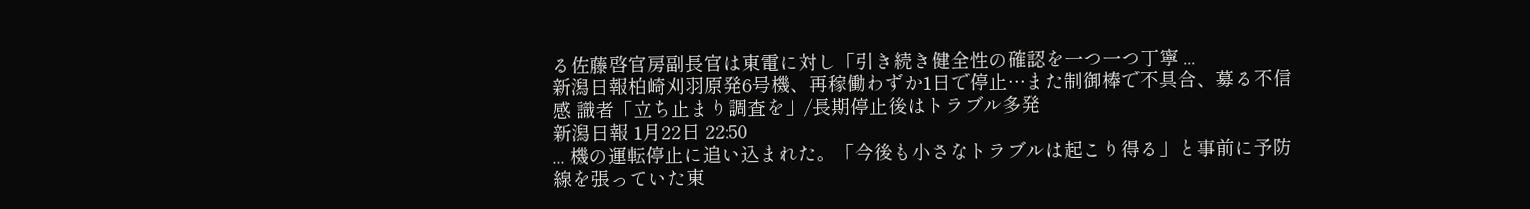る佐藤啓官房副長官は東電に対し「引き続き健全性の確認を一つ一つ丁寧 ...
新潟日報柏崎刈羽原発6号機、再稼働わずか1日で停止…また制御棒で不具合、募る不信感 識者「立ち止まり調査を」/長期停止後はトラブル多発
新潟日報 1月22日 22:50
... 機の運転停止に追い込まれた。「今後も小さなトラブルは起こり得る」と事前に予防線を張っていた東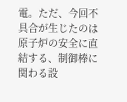電。ただ、今回不具合が生じたのは原子炉の安全に直結する、制御棒に関わる設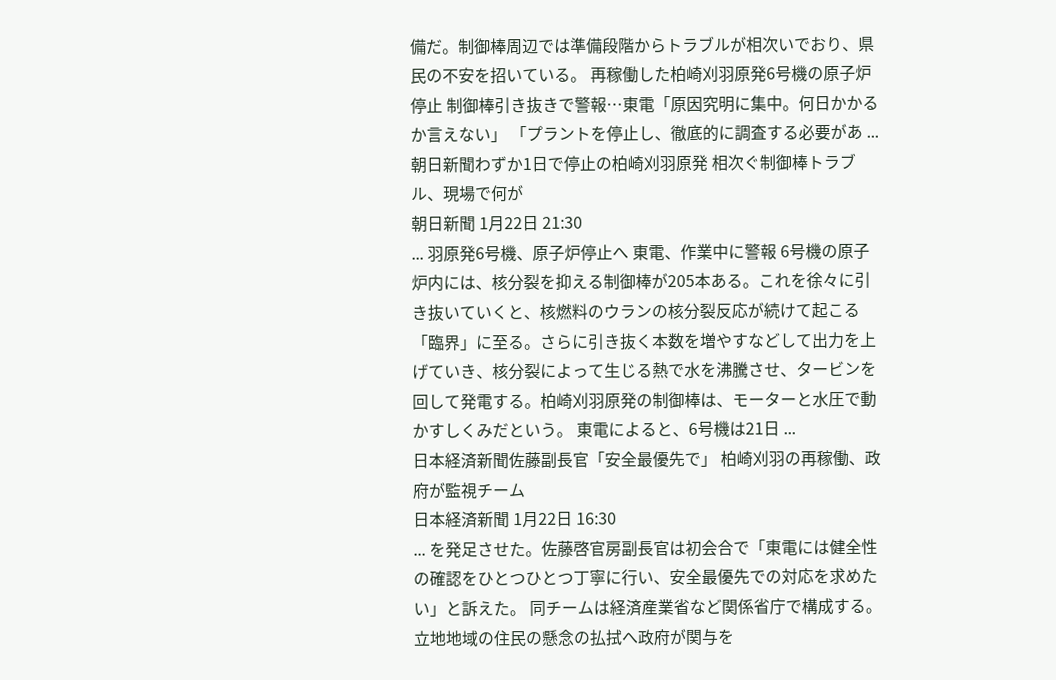備だ。制御棒周辺では準備段階からトラブルが相次いでおり、県民の不安を招いている。 再稼働した柏崎刈羽原発6号機の原子炉停止 制御棒引き抜きで警報…東電「原因究明に集中。何日かかるか言えない」 「プラントを停止し、徹底的に調査する必要があ ...
朝日新聞わずか1日で停止の柏崎刈羽原発 相次ぐ制御棒トラブル、現場で何が
朝日新聞 1月22日 21:30
... 羽原発6号機、原子炉停止へ 東電、作業中に警報 6号機の原子炉内には、核分裂を抑える制御棒が205本ある。これを徐々に引き抜いていくと、核燃料のウランの核分裂反応が続けて起こる「臨界」に至る。さらに引き抜く本数を増やすなどして出力を上げていき、核分裂によって生じる熱で水を沸騰させ、タービンを回して発電する。柏崎刈羽原発の制御棒は、モーターと水圧で動かすしくみだという。 東電によると、6号機は21日 ...
日本経済新聞佐藤副長官「安全最優先で」 柏崎刈羽の再稼働、政府が監視チーム
日本経済新聞 1月22日 16:30
... を発足させた。佐藤啓官房副長官は初会合で「東電には健全性の確認をひとつひとつ丁寧に行い、安全最優先での対応を求めたい」と訴えた。 同チームは経済産業省など関係省庁で構成する。立地地域の住民の懸念の払拭へ政府が関与を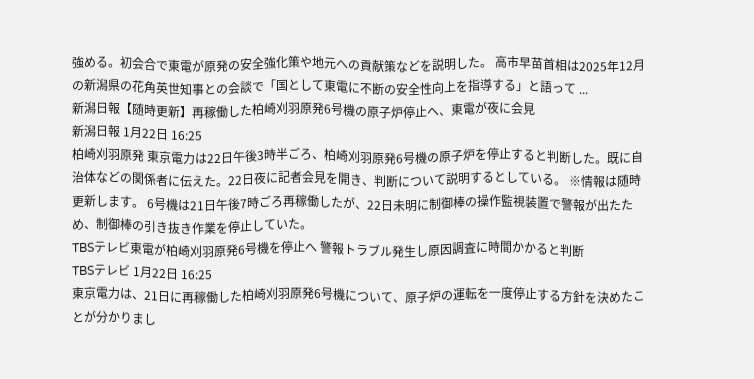強める。初会合で東電が原発の安全強化策や地元への貢献策などを説明した。 高市早苗首相は2025年12月の新潟県の花角英世知事との会談で「国として東電に不断の安全性向上を指導する」と語って ...
新潟日報【随時更新】再稼働した柏崎刈羽原発6号機の原子炉停止へ、東電が夜に会見
新潟日報 1月22日 16:25
柏崎刈羽原発 東京電力は22日午後3時半ごろ、柏崎刈羽原発6号機の原子炉を停止すると判断した。既に自治体などの関係者に伝えた。22日夜に記者会見を開き、判断について説明するとしている。 ※情報は随時更新します。 6号機は21日午後7時ごろ再稼働したが、22日未明に制御棒の操作監視装置で警報が出たため、制御棒の引き抜き作業を停止していた。
TBSテレビ東電が柏崎刈羽原発6号機を停止へ 警報トラブル発生し原因調査に時間かかると判断
TBSテレビ 1月22日 16:25
東京電力は、21日に再稼働した柏崎刈羽原発6号機について、原子炉の運転を一度停止する方針を決めたことが分かりまし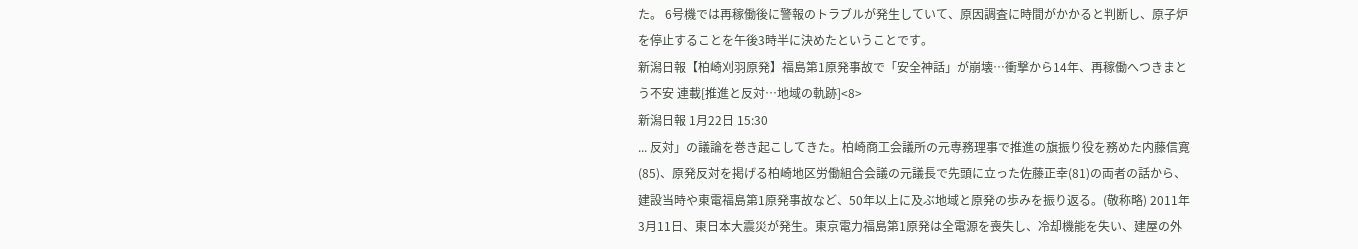た。 6号機では再稼働後に警報のトラブルが発生していて、原因調査に時間がかかると判断し、原子炉を停止することを午後3時半に決めたということです。
新潟日報【柏崎刈羽原発】福島第1原発事故で「安全神話」が崩壊…衝撃から14年、再稼働へつきまとう不安 連載[推進と反対…地域の軌跡]<8>
新潟日報 1月22日 15:30
... 反対」の議論を巻き起こしてきた。柏崎商工会議所の元専務理事で推進の旗振り役を務めた内藤信寛(85)、原発反対を掲げる柏崎地区労働組合会議の元議長で先頭に立った佐藤正幸(81)の両者の話から、建設当時や東電福島第1原発事故など、50年以上に及ぶ地域と原発の歩みを振り返る。(敬称略) 2011年3月11日、東日本大震災が発生。東京電力福島第1原発は全電源を喪失し、冷却機能を失い、建屋の外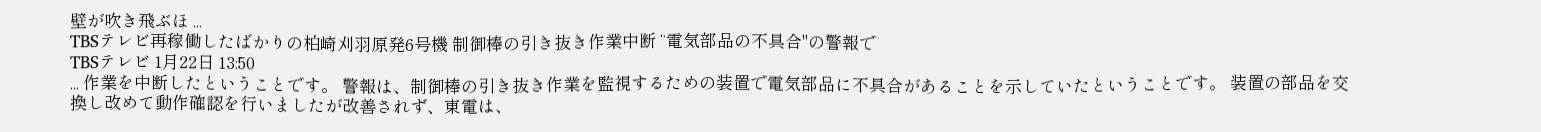壁が吹き飛ぶほ ...
TBSテレビ再稼働したばかりの柏崎刈羽原発6号機 制御棒の引き抜き作業中断 “電気部品の不具合"の警報で
TBSテレビ 1月22日 13:50
... 作業を中断したということです。 警報は、制御棒の引き抜き作業を監視するための装置で電気部品に不具合があることを示していたということです。 装置の部品を交換し改めて動作確認を行いましたが改善されず、東電は、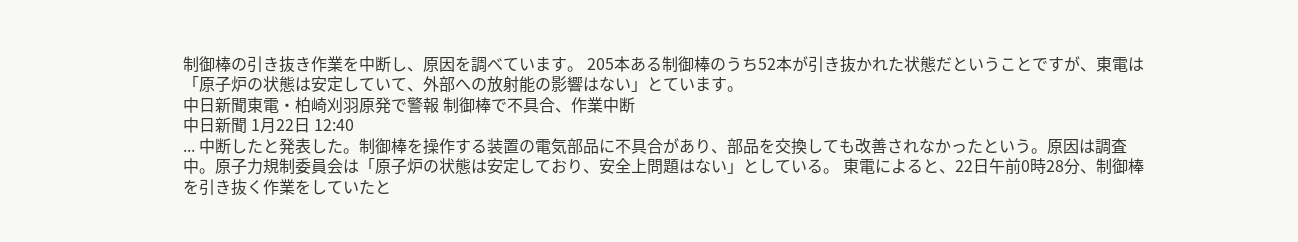制御棒の引き抜き作業を中断し、原因を調べています。 205本ある制御棒のうち52本が引き抜かれた状態だということですが、東電は「原子炉の状態は安定していて、外部への放射能の影響はない」とています。
中日新聞東電・柏崎刈羽原発で警報 制御棒で不具合、作業中断
中日新聞 1月22日 12:40
... 中断したと発表した。制御棒を操作する装置の電気部品に不具合があり、部品を交換しても改善されなかったという。原因は調査中。原子力規制委員会は「原子炉の状態は安定しており、安全上問題はない」としている。 東電によると、22日午前0時28分、制御棒を引き抜く作業をしていたと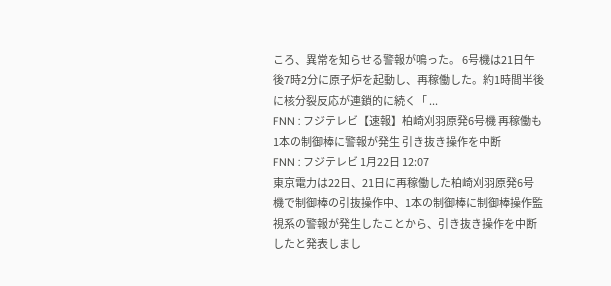ころ、異常を知らせる警報が鳴った。 6号機は21日午後7時2分に原子炉を起動し、再稼働した。約1時間半後に核分裂反応が連鎖的に続く「 ...
FNN : フジテレビ【速報】柏崎刈羽原発6号機 再稼働も1本の制御棒に警報が発生 引き抜き操作を中断
FNN : フジテレビ 1月22日 12:07
東京電力は22日、21日に再稼働した柏崎刈羽原発6号機で制御棒の引抜操作中、1本の制御棒に制御棒操作監視系の警報が発生したことから、引き抜き操作を中断したと発表しまし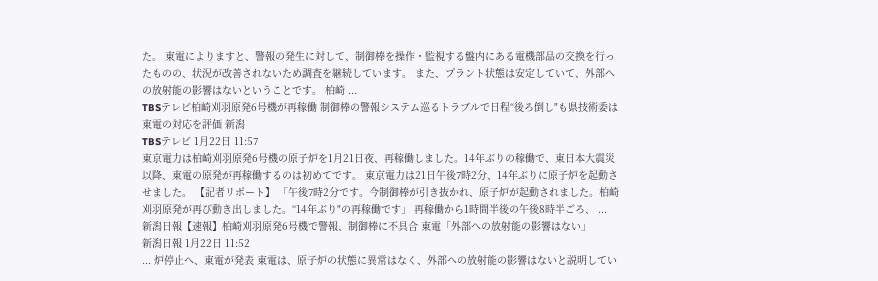た。 東電によりますと、警報の発生に対して、制御棒を操作・監視する盤内にある電機部品の交換を行ったものの、状況が改善されないため調査を継続しています。 また、プラント状態は安定していて、外部への放射能の影響はないということです。 柏崎 ...
TBSテレビ柏崎刈羽原発6号機が再稼働 制御棒の警報システム巡るトラブルで日程“後ろ倒し"も県技術委は東電の対応を評価 新潟
TBSテレビ 1月22日 11:57
東京電力は柏崎刈羽原発6号機の原子炉を1月21日夜、再稼働しました。14年ぶりの稼働で、東日本大震災以降、東電の原発が再稼働するのは初めてです。 東京電力は21日午後7時2分、14年ぶりに原子炉を起動させました。 【記者リポート】 「午後7時2分です。今制御棒が引き抜かれ、原子炉が起動されました。柏崎刈羽原発が再び動き出しました。“14年ぶり"の再稼働です」 再稼働から1時間半後の午後8時半ごろ、 ...
新潟日報【速報】柏崎刈羽原発6号機で警報、制御棒に不具合 東電「外部への放射能の影響はない」
新潟日報 1月22日 11:52
... 炉停止へ、東電が発表 東電は、原子炉の状態に異常はなく、外部への放射能の影響はないと説明してい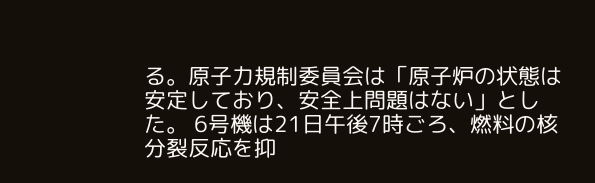る。原子力規制委員会は「原子炉の状態は安定しており、安全上問題はない」とした。 6号機は21日午後7時ごろ、燃料の核分裂反応を抑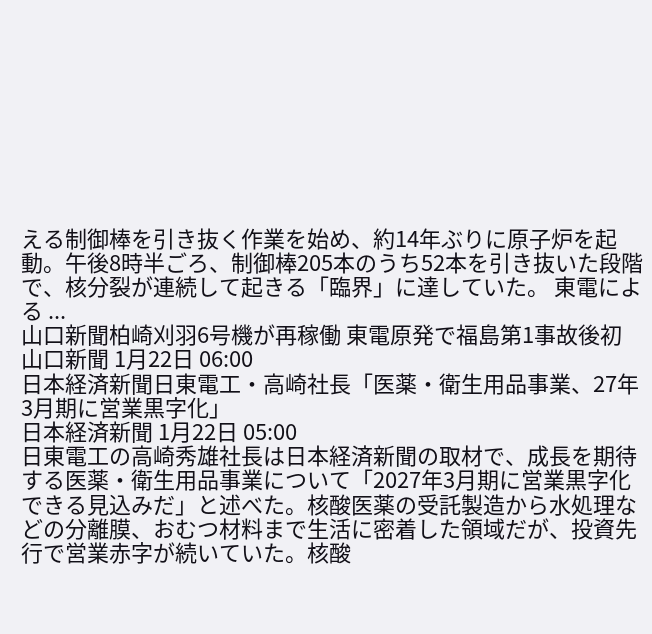える制御棒を引き抜く作業を始め、約14年ぶりに原子炉を起動。午後8時半ごろ、制御棒205本のうち52本を引き抜いた段階で、核分裂が連続して起きる「臨界」に達していた。 東電による ...
山口新聞柏崎刈羽6号機が再稼働 東電原発で福島第1事故後初
山口新聞 1月22日 06:00
日本経済新聞日東電工・高崎社長「医薬・衛生用品事業、27年3月期に営業黒字化」
日本経済新聞 1月22日 05:00
日東電工の高崎秀雄社長は日本経済新聞の取材で、成長を期待する医薬・衛生用品事業について「2027年3月期に営業黒字化できる見込みだ」と述べた。核酸医薬の受託製造から水処理などの分離膜、おむつ材料まで生活に密着した領域だが、投資先行で営業赤字が続いていた。核酸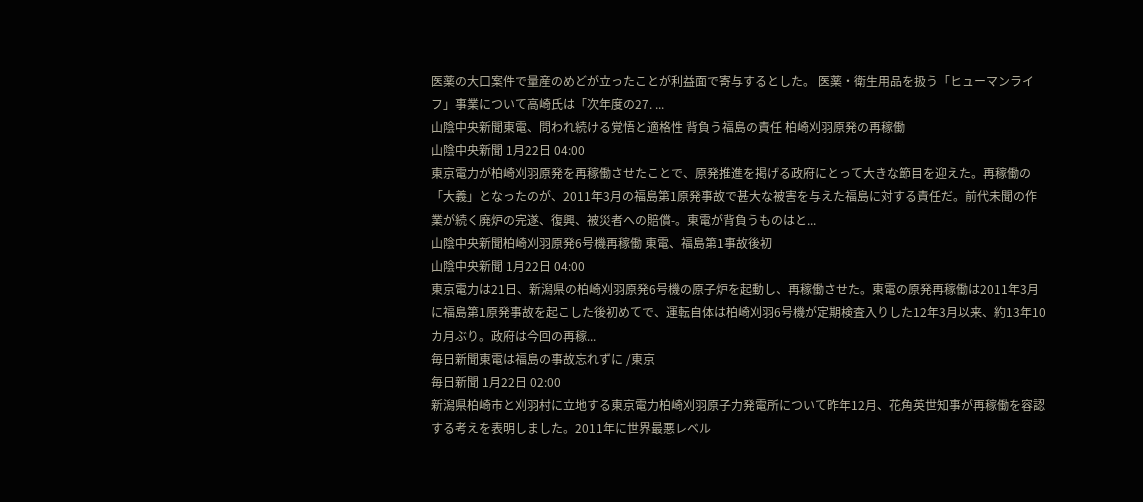医薬の大口案件で量産のめどが立ったことが利益面で寄与するとした。 医薬・衛生用品を扱う「ヒューマンライフ」事業について高崎氏は「次年度の27. ...
山陰中央新聞東電、問われ続ける覚悟と適格性 背負う福島の責任 柏崎刈羽原発の再稼働
山陰中央新聞 1月22日 04:00
東京電力が柏崎刈羽原発を再稼働させたことで、原発推進を掲げる政府にとって大きな節目を迎えた。再稼働の「大義」となったのが、2011年3月の福島第1原発事故で甚大な被害を与えた福島に対する責任だ。前代未聞の作業が続く廃炉の完遂、復興、被災者への賠償-。東電が背負うものはと...
山陰中央新聞柏崎刈羽原発6号機再稼働 東電、福島第1事故後初
山陰中央新聞 1月22日 04:00
東京電力は21日、新潟県の柏崎刈羽原発6号機の原子炉を起動し、再稼働させた。東電の原発再稼働は2011年3月に福島第1原発事故を起こした後初めてで、運転自体は柏崎刈羽6号機が定期検査入りした12年3月以来、約13年10カ月ぶり。政府は今回の再稼...
毎日新聞東電は福島の事故忘れずに /東京
毎日新聞 1月22日 02:00
新潟県柏崎市と刈羽村に立地する東京電力柏崎刈羽原子力発電所について昨年12月、花角英世知事が再稼働を容認する考えを表明しました。2011年に世界最悪レベル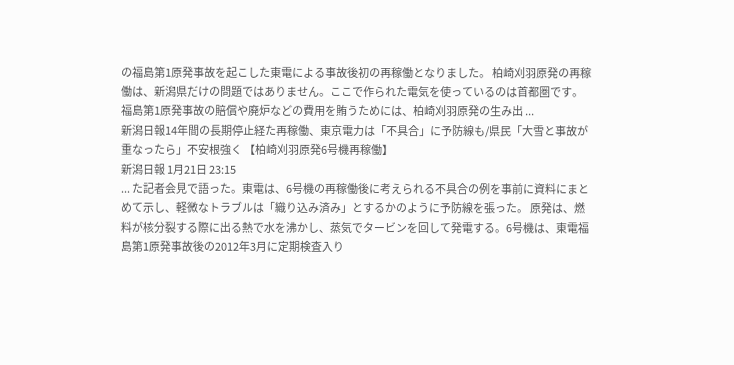の福島第1原発事故を起こした東電による事故後初の再稼働となりました。 柏崎刈羽原発の再稼働は、新潟県だけの問題ではありません。ここで作られた電気を使っているのは首都圏です。福島第1原発事故の賠償や廃炉などの費用を賄うためには、柏崎刈羽原発の生み出 ...
新潟日報14年間の長期停止経た再稼働、東京電力は「不具合」に予防線も/県民「大雪と事故が重なったら」不安根強く 【柏崎刈羽原発6号機再稼働】
新潟日報 1月21日 23:15
... た記者会見で語った。東電は、6号機の再稼働後に考えられる不具合の例を事前に資料にまとめて示し、軽微なトラブルは「織り込み済み」とするかのように予防線を張った。 原発は、燃料が核分裂する際に出る熱で水を沸かし、蒸気でタービンを回して発電する。6号機は、東電福島第1原発事故後の2012年3月に定期検査入り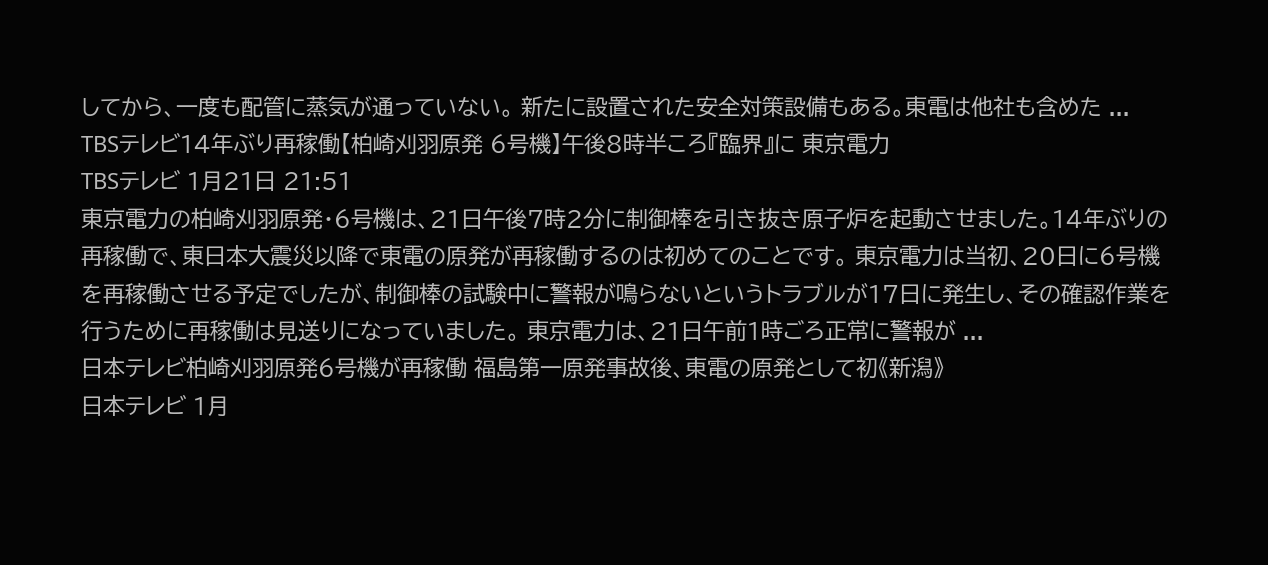してから、一度も配管に蒸気が通っていない。 新たに設置された安全対策設備もある。東電は他社も含めた ...
TBSテレビ14年ぶり再稼働【柏崎刈羽原発 6号機】午後8時半ころ『臨界』に 東京電力
TBSテレビ 1月21日 21:51
東京電力の柏崎刈羽原発・6号機は、21日午後7時2分に制御棒を引き抜き原子炉を起動させました。14年ぶりの再稼働で、東日本大震災以降で東電の原発が再稼働するのは初めてのことです。 東京電力は当初、20日に6号機を再稼働させる予定でしたが、制御棒の試験中に警報が鳴らないというトラブルが17日に発生し、その確認作業を行うために再稼働は見送りになっていました。 東京電力は、21日午前1時ごろ正常に警報が ...
日本テレビ柏崎刈羽原発6号機が再稼働 福島第一原発事故後、東電の原発として初《新潟》
日本テレビ 1月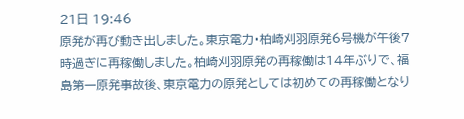21日 19:46
原発が再び動き出しました。東京電力・柏崎刈羽原発6号機が午後7時過ぎに再稼働しました。柏崎刈羽原発の再稼働は14年ぶりで、福島第一原発事故後、東京電力の原発としては初めての再稼働となり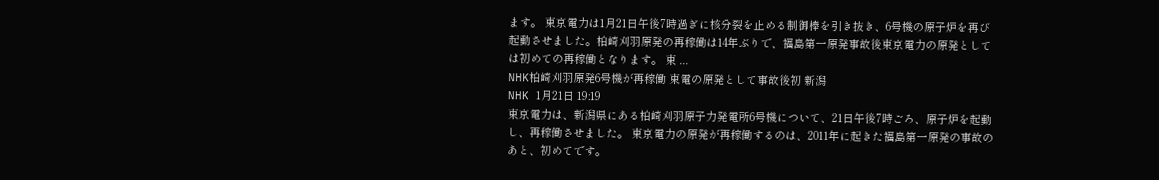ます。 東京電力は1月21日午後7時過ぎに核分裂を止める制御棒を引き抜き、6号機の原子炉を再び起動させました。柏崎刈羽原発の再稼働は14年ぶりで、福島第一原発事故後東京電力の原発としては初めての再稼働となります。 東 ...
NHK柏崎刈羽原発6号機が再稼働 東電の原発として事故後初 新潟
NHK 1月21日 19:19
東京電力は、新潟県にある柏崎刈羽原子力発電所6号機について、21日午後7時ごろ、原子炉を起動し、再稼働させました。 東京電力の原発が再稼働するのは、2011年に起きた福島第一原発の事故のあと、初めてです。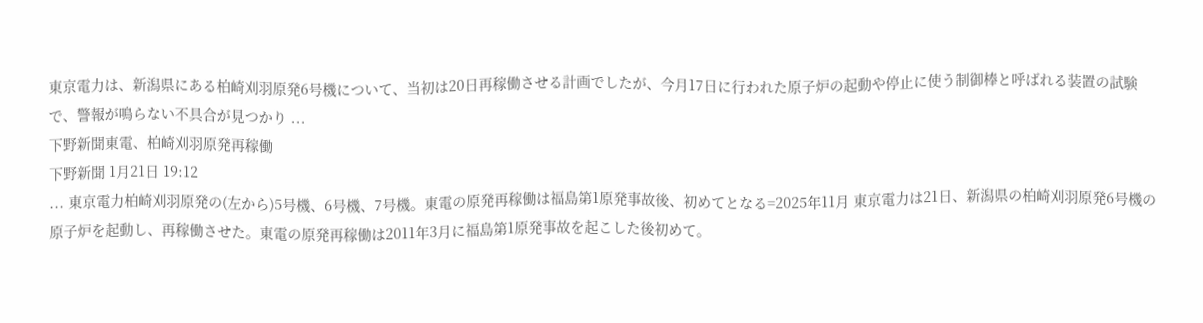東京電力は、新潟県にある柏崎刈羽原発6号機について、当初は20日再稼働させる計画でしたが、今月17日に行われた原子炉の起動や停止に使う制御棒と呼ばれる装置の試験で、警報が鳴らない不具合が見つかり ...
下野新聞東電、柏崎刈羽原発再稼働
下野新聞 1月21日 19:12
... 東京電力柏崎刈羽原発の(左から)5号機、6号機、7号機。東電の原発再稼働は福島第1原発事故後、初めてとなる=2025年11月 東京電力は21日、新潟県の柏崎刈羽原発6号機の原子炉を起動し、再稼働させた。東電の原発再稼働は2011年3月に福島第1原発事故を起こした後初めて。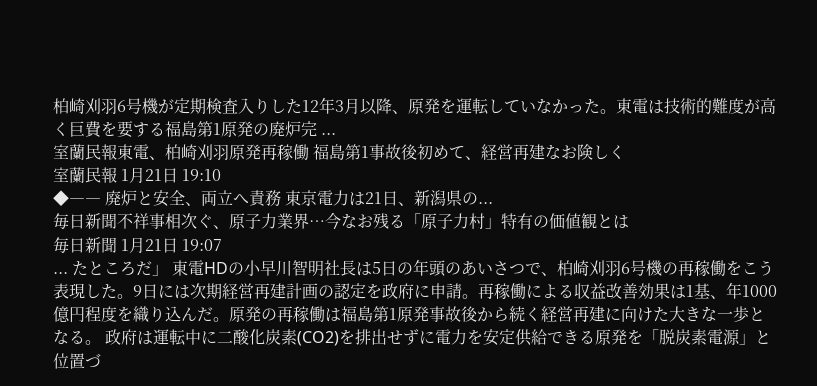柏崎刈羽6号機が定期検査入りした12年3月以降、原発を運転していなかった。東電は技術的難度が高く巨費を要する福島第1原発の廃炉完 ...
室蘭民報東電、柏崎刈羽原発再稼働 福島第1事故後初めて、経営再建なお険しく
室蘭民報 1月21日 19:10
◆―― 廃炉と安全、両立へ責務 東京電力は21日、新潟県の...
毎日新聞不祥事相次ぐ、原子力業界…今なお残る「原子力村」特有の価値観とは
毎日新聞 1月21日 19:07
... たところだ」 東電HDの小早川智明社長は5日の年頭のあいさつで、柏崎刈羽6号機の再稼働をこう表現した。9日には次期経営再建計画の認定を政府に申請。再稼働による収益改善効果は1基、年1000億円程度を織り込んだ。原発の再稼働は福島第1原発事故後から続く経営再建に向けた大きな一歩となる。 政府は運転中に二酸化炭素(CO2)を排出せずに電力を安定供給できる原発を「脱炭素電源」と位置づ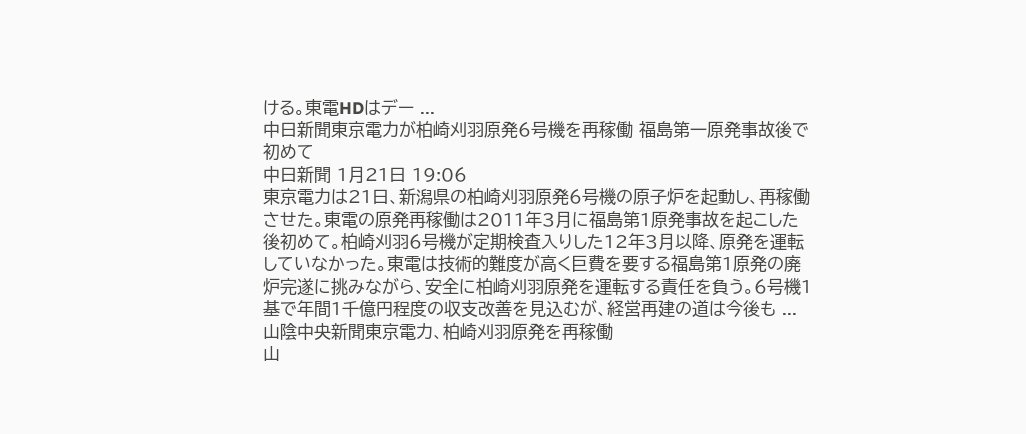ける。東電HDはデー ...
中日新聞東京電力が柏崎刈羽原発6号機を再稼働 福島第一原発事故後で初めて
中日新聞 1月21日 19:06
東京電力は21日、新潟県の柏崎刈羽原発6号機の原子炉を起動し、再稼働させた。東電の原発再稼働は2011年3月に福島第1原発事故を起こした後初めて。柏崎刈羽6号機が定期検査入りした12年3月以降、原発を運転していなかった。東電は技術的難度が高く巨費を要する福島第1原発の廃炉完遂に挑みながら、安全に柏崎刈羽原発を運転する責任を負う。6号機1基で年間1千億円程度の収支改善を見込むが、経営再建の道は今後も ...
山陰中央新聞東京電力、柏崎刈羽原発を再稼働
山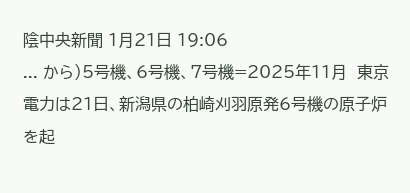陰中央新聞 1月21日 19:06
... から)5号機、6号機、7号機=2025年11月  東京電力は21日、新潟県の柏崎刈羽原発6号機の原子炉を起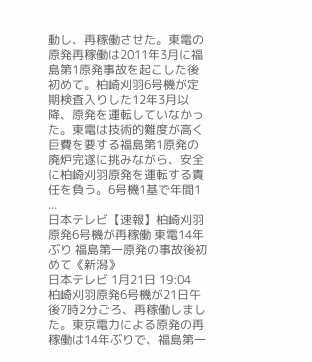動し、再稼働させた。東電の原発再稼働は2011年3月に福島第1原発事故を起こした後初めて。柏崎刈羽6号機が定期検査入りした12年3月以降、原発を運転していなかった。東電は技術的難度が高く巨費を要する福島第1原発の廃炉完遂に挑みながら、安全に柏崎刈羽原発を運転する責任を負う。6号機1基で年間1 ...
日本テレビ【速報】柏崎刈羽原発6号機が再稼働 東電14年ぶり 福島第一原発の事故後初めて《新潟》
日本テレビ 1月21日 19:04
柏崎刈羽原発6号機が21日午後7時2分ごろ、再稼働しました。東京電力による原発の再稼働は14年ぶりで、福島第一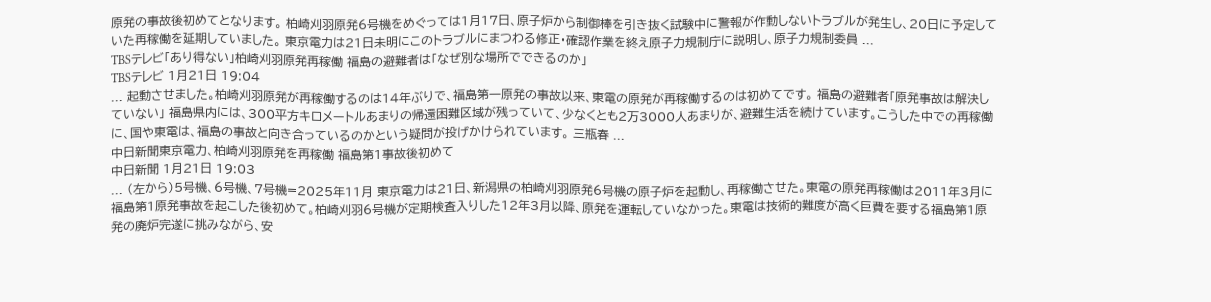原発の事故後初めてとなります。 柏崎刈羽原発6号機をめぐっては1月17日、原子炉から制御棒を引き抜く試験中に警報が作動しないトラブルが発生し、20日に予定していた再稼働を延期していました。 東京電力は21日未明にこのトラブルにまつわる修正・確認作業を終え原子力規制庁に説明し、原子力規制委員 ...
TBSテレビ「あり得ない」柏崎刈羽原発再稼働 福島の避難者は「なぜ別な場所でできるのか」
TBSテレビ 1月21日 19:04
... 起動させました。柏崎刈羽原発が再稼働するのは14年ぶりで、福島第一原発の事故以来、東電の原発が再稼働するのは初めてです。 福島の避難者「原発事故は解決していない」 福島県内には、300平方キロメートルあまりの帰還困難区域が残っていて、少なくとも2万3000人あまりが、避難生活を続けています。こうした中での再稼働に、国や東電は、福島の事故と向き合っているのかという疑問が投げかけられています。 三瓶春 ...
中日新聞東京電力、柏崎刈羽原発を再稼働 福島第1事故後初めて
中日新聞 1月21日 19:03
... (左から)5号機、6号機、7号機=2025年11月 東京電力は21日、新潟県の柏崎刈羽原発6号機の原子炉を起動し、再稼働させた。東電の原発再稼働は2011年3月に福島第1原発事故を起こした後初めて。柏崎刈羽6号機が定期検査入りした12年3月以降、原発を運転していなかった。東電は技術的難度が高く巨費を要する福島第1原発の廃炉完遂に挑みながら、安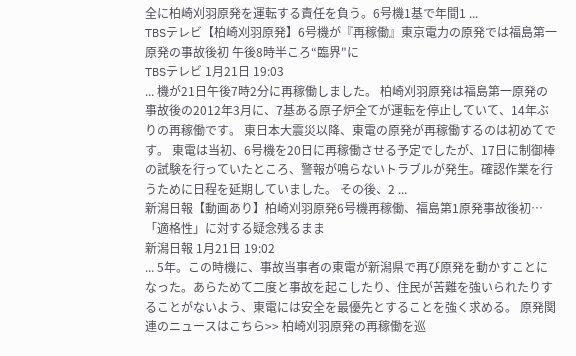全に柏崎刈羽原発を運転する責任を負う。6号機1基で年間1 ...
TBSテレビ【柏崎刈羽原発】6号機が『再稼働』東京電力の原発では福島第一原発の事故後初 午後8時半ころ“臨界"に
TBSテレビ 1月21日 19:03
... 機が21日午後7時2分に再稼働しました。 柏崎刈羽原発は福島第一原発の事故後の2012年3月に、7基ある原子炉全てが運転を停止していて、14年ぶりの再稼働です。 東日本大震災以降、東電の原発が再稼働するのは初めてです。 東電は当初、6号機を20日に再稼働させる予定でしたが、17日に制御棒の試験を行っていたところ、警報が鳴らないトラブルが発生。確認作業を行うために日程を延期していました。 その後、2 ...
新潟日報【動画あり】柏崎刈羽原発6号機再稼働、福島第1原発事故後初…「適格性」に対する疑念残るまま
新潟日報 1月21日 19:02
... 5年。この時機に、事故当事者の東電が新潟県で再び原発を動かすことになった。あらためて二度と事故を起こしたり、住民が苦難を強いられたりすることがないよう、東電には安全を最優先とすることを強く求める。 原発関連のニュースはこちら>> 柏崎刈羽原発の再稼働を巡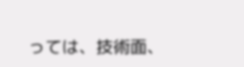っては、技術面、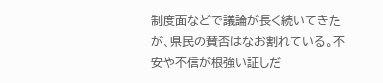制度面などで議論が長く続いてきたが、県民の賛否はなお割れている。不安や不信が根強い証しだ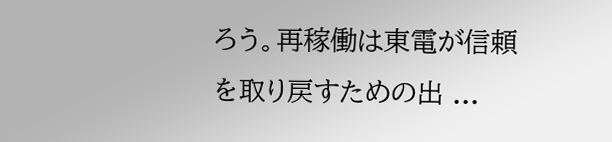ろう。再稼働は東電が信頼を取り戻すための出 ...